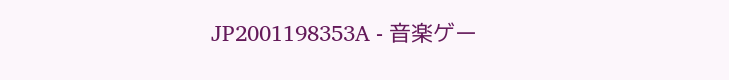JP2001198353A - 音楽ゲー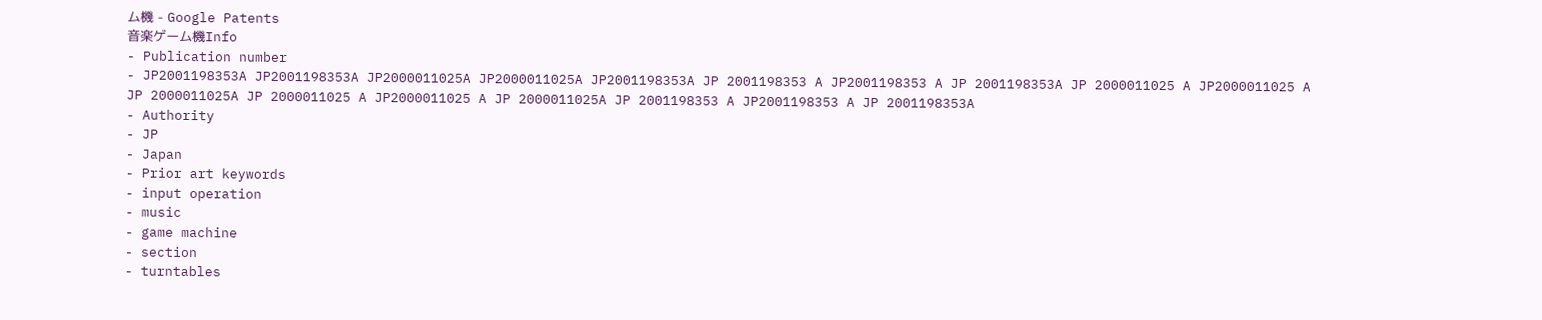ム機 - Google Patents
音楽ゲーム機Info
- Publication number
- JP2001198353A JP2001198353A JP2000011025A JP2000011025A JP2001198353A JP 2001198353 A JP2001198353 A JP 2001198353A JP 2000011025 A JP2000011025 A JP 2000011025A JP 2000011025 A JP2000011025 A JP 2000011025A JP 2001198353 A JP2001198353 A JP 2001198353A
- Authority
- JP
- Japan
- Prior art keywords
- input operation
- music
- game machine
- section
- turntables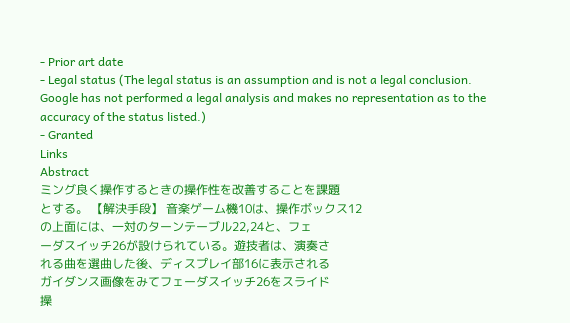- Prior art date
- Legal status (The legal status is an assumption and is not a legal conclusion. Google has not performed a legal analysis and makes no representation as to the accuracy of the status listed.)
- Granted
Links
Abstract
ミング良く操作するときの操作性を改善することを課題
とする。 【解決手段】 音楽ゲーム機10は、操作ボックス12
の上面には、一対のターンテーブル22,24と、フェ
ーダスイッチ26が設けられている。遊技者は、演奏さ
れる曲を選曲した後、ディスプレイ部16に表示される
ガイダンス画像をみてフェーダスイッチ26をスライド
操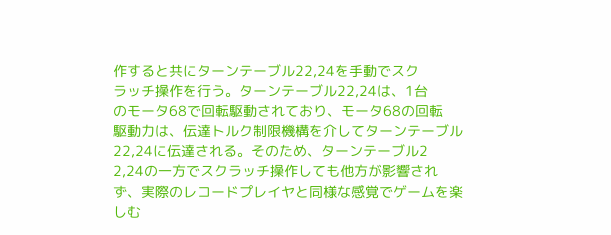作すると共にターンテーブル22,24を手動でスク
ラッチ操作を行う。ターンテーブル22,24は、1台
のモータ68で回転駆動されており、モータ68の回転
駆動力は、伝達トルク制限機構を介してターンテーブル
22,24に伝達される。そのため、ターンテーブル2
2,24の一方でスクラッチ操作しても他方が影響され
ず、実際のレコードプレイヤと同様な感覚でゲームを楽
しむ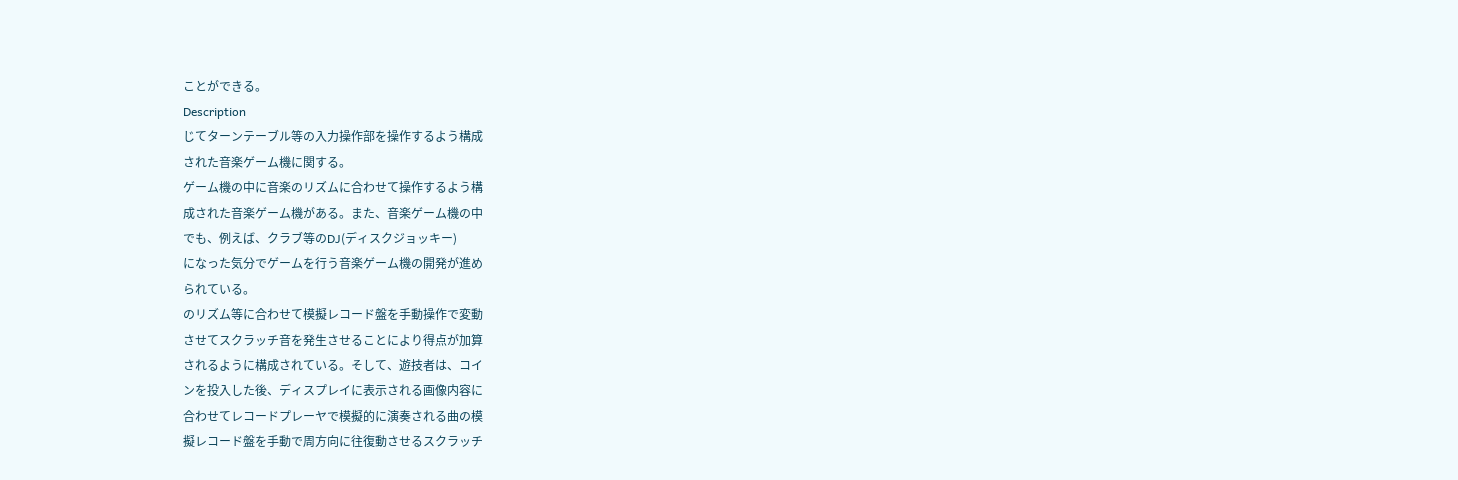ことができる。
Description
じてターンテーブル等の入力操作部を操作するよう構成
された音楽ゲーム機に関する。
ゲーム機の中に音楽のリズムに合わせて操作するよう構
成された音楽ゲーム機がある。また、音楽ゲーム機の中
でも、例えば、クラブ等のDJ(ディスクジョッキー)
になった気分でゲームを行う音楽ゲーム機の開発が進め
られている。
のリズム等に合わせて模擬レコード盤を手動操作で変動
させてスクラッチ音を発生させることにより得点が加算
されるように構成されている。そして、遊技者は、コイ
ンを投入した後、ディスプレイに表示される画像内容に
合わせてレコードプレーヤで模擬的に演奏される曲の模
擬レコード盤を手動で周方向に往復動させるスクラッチ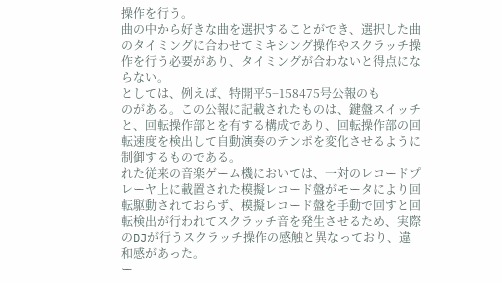操作を行う。
曲の中から好きな曲を選択することができ、選択した曲
のタイミングに合わせてミキシング操作やスクラッチ操
作を行う必要があり、タイミングが合わないと得点にな
らない。
としては、例えば、特開平5−158475号公報のも
のがある。この公報に記載されたものは、鍵盤スイッチ
と、回転操作部とを有する構成であり、回転操作部の回
転速度を検出して自動演奏のテンポを変化させるように
制御するものである。
れた従来の音楽ゲーム機においては、一対のレコードプ
レーヤ上に載置された模擬レコード盤がモータにより回
転駆動されておらず、模擬レコード盤を手動で回すと回
転検出が行われてスクラッチ音を発生させるため、実際
のDJが行うスクラッチ操作の感触と異なっており、違
和感があった。
ー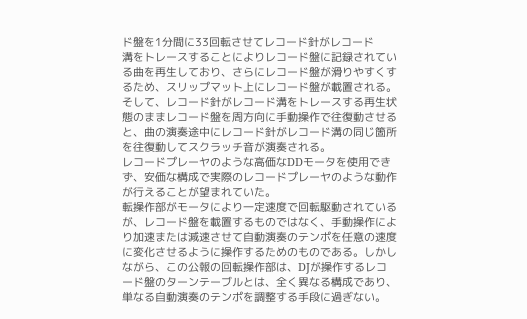ド盤を1分間に33回転させてレコード針がレコード
溝をトレースすることによりレコード盤に記録されてい
る曲を再生しており、さらにレコード盤が滑りやすくす
るため、スリップマット上にレコード盤が載置される。
そして、レコード針がレコード溝をトレースする再生状
態のままレコード盤を周方向に手動操作で往復動させる
と、曲の演奏途中にレコード針がレコード溝の同じ箇所
を往復動してスクラッチ音が演奏される。
レコードプレーヤのような高価なDDモータを使用でき
ず、安価な構成で実際のレコードプレーヤのような動作
が行えることが望まれていた。
転操作部がモータにより一定速度で回転駆動されている
が、レコード盤を載置するものではなく、手動操作によ
り加速または減速させて自動演奏のテンポを任意の速度
に変化させるように操作するためのものである。しかし
ながら、この公報の回転操作部は、DJが操作するレコ
ード盤のターンテーブルとは、全く異なる構成であり、
単なる自動演奏のテンポを調整する手段に過ぎない。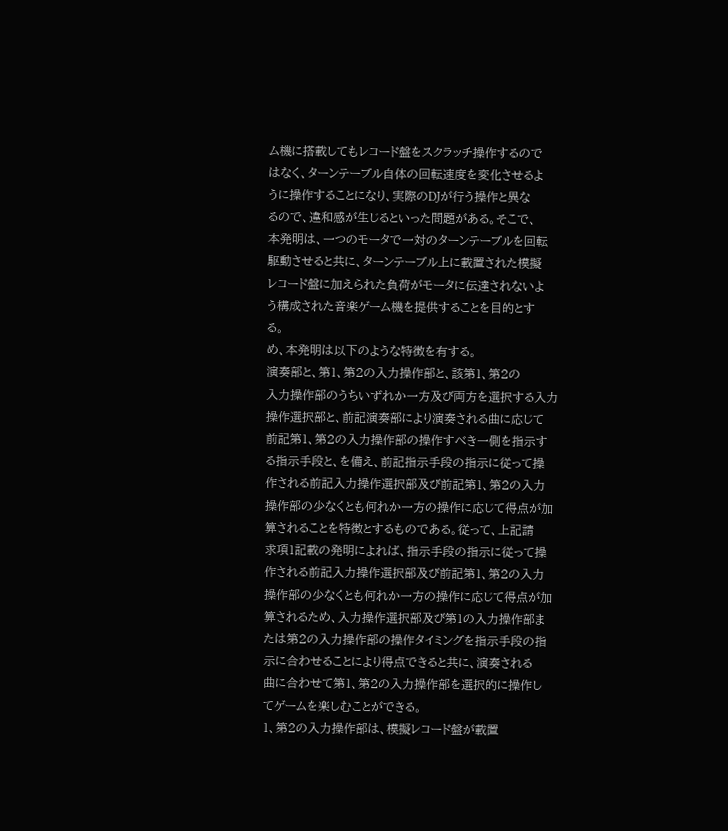ム機に搭載してもレコード盤をスクラッチ操作するので
はなく、ターンテーブル自体の回転速度を変化させるよ
うに操作することになり、実際のDJが行う操作と異な
るので、違和感が生じるといった問題がある。そこで、
本発明は、一つのモータで一対のターンテーブルを回転
駆動させると共に、ターンテーブル上に載置された模擬
レコード盤に加えられた負荷がモータに伝達されないよ
う構成された音楽ゲーム機を提供することを目的とす
る。
め、本発明は以下のような特徴を有する。
演奏部と、第1、第2の入力操作部と、該第1、第2の
入力操作部のうちいずれか一方及び両方を選択する入力
操作選択部と、前記演奏部により演奏される曲に応じて
前記第1、第2の入力操作部の操作すべき一側を指示す
る指示手段と、を備え、前記指示手段の指示に従って操
作される前記入力操作選択部及び前記第1、第2の入力
操作部の少なくとも何れか一方の操作に応じて得点が加
算されることを特徴とするものである。従って、上記請
求項1記載の発明によれば、指示手段の指示に従って操
作される前記入力操作選択部及び前記第1、第2の入力
操作部の少なくとも何れか一方の操作に応じて得点が加
算されるため、入力操作選択部及び第1の入力操作部ま
たは第2の入力操作部の操作タイミングを指示手段の指
示に合わせることにより得点できると共に、演奏される
曲に合わせて第1、第2の入力操作部を選択的に操作し
てゲームを楽しむことができる。
1、第2の入力操作部は、模擬レコード盤が載置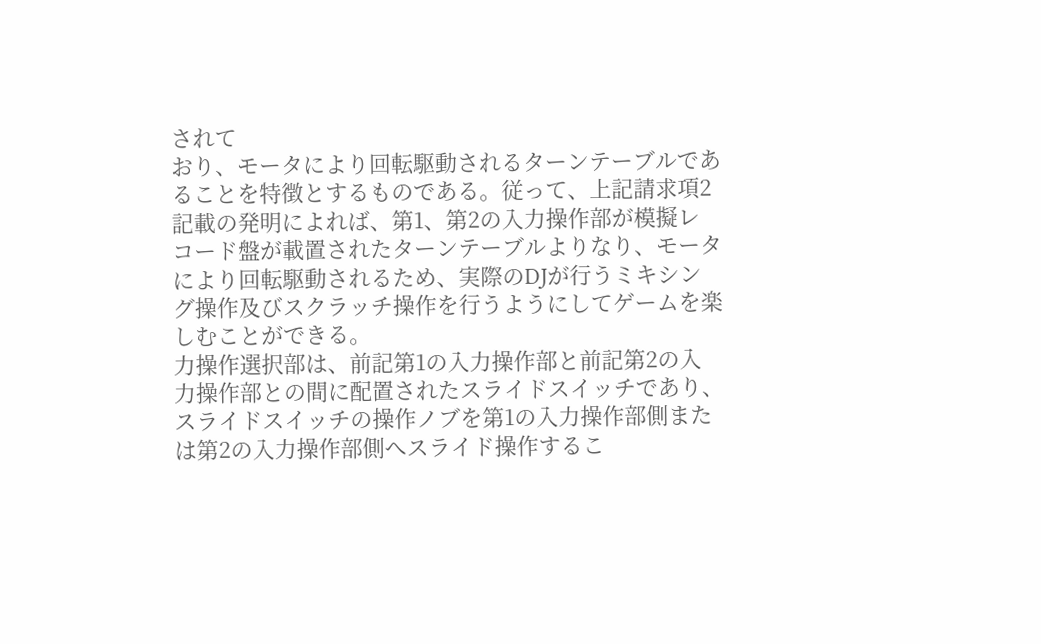されて
おり、モータにより回転駆動されるターンテーブルであ
ることを特徴とするものである。従って、上記請求項2
記載の発明によれば、第1、第2の入力操作部が模擬レ
コード盤が載置されたターンテーブルよりなり、モータ
により回転駆動されるため、実際のDJが行うミキシン
グ操作及びスクラッチ操作を行うようにしてゲームを楽
しむことができる。
力操作選択部は、前記第1の入力操作部と前記第2の入
力操作部との間に配置されたスライドスイッチであり、
スライドスイッチの操作ノブを第1の入力操作部側また
は第2の入力操作部側へスライド操作するこ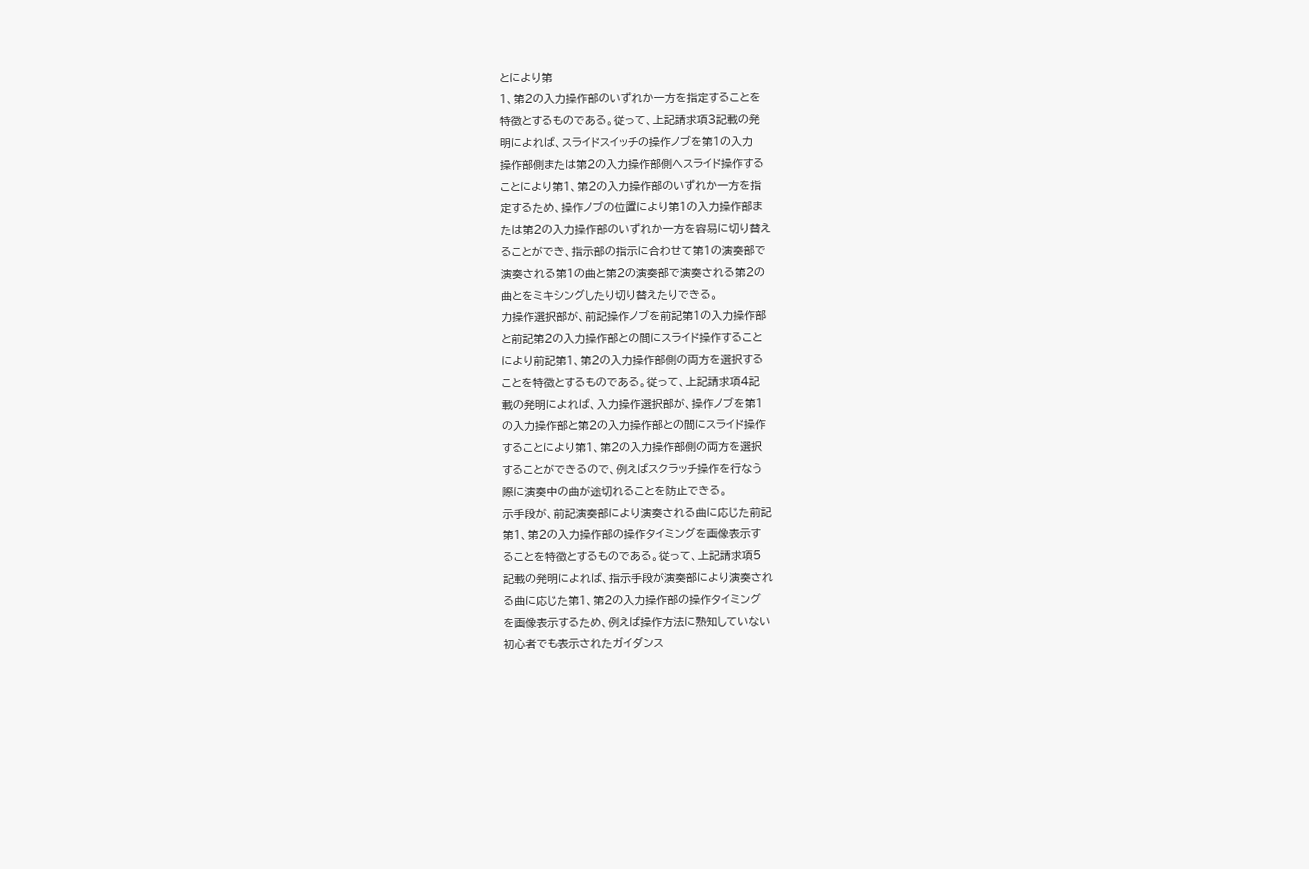とにより第
1、第2の入力操作部のいずれか一方を指定することを
特徴とするものである。従って、上記請求項3記載の発
明によれば、スライドスイッチの操作ノブを第1の入力
操作部側または第2の入力操作部側へスライド操作する
ことにより第1、第2の入力操作部のいずれか一方を指
定するため、操作ノブの位置により第1の入力操作部ま
たは第2の入力操作部のいずれか一方を容易に切り替え
ることができ、指示部の指示に合わせて第1の演奏部で
演奏される第1の曲と第2の演奏部で演奏される第2の
曲とをミキシングしたり切り替えたりできる。
力操作選択部が、前記操作ノブを前記第1の入力操作部
と前記第2の入力操作部との間にスライド操作すること
により前記第1、第2の入力操作部側の両方を選択する
ことを特徴とするものである。従って、上記請求項4記
載の発明によれば、入力操作選択部が、操作ノブを第1
の入力操作部と第2の入力操作部との間にスライド操作
することにより第1、第2の入力操作部側の両方を選択
することができるので、例えばスクラッチ操作を行なう
際に演奏中の曲が途切れることを防止できる。
示手段が、前記演奏部により演奏される曲に応じた前記
第1、第2の入力操作部の操作タイミングを画像表示す
ることを特徴とするものである。従って、上記請求項5
記載の発明によれば、指示手段が演奏部により演奏され
る曲に応じた第1、第2の入力操作部の操作タイミング
を画像表示するため、例えば操作方法に熟知していない
初心者でも表示されたガイダンス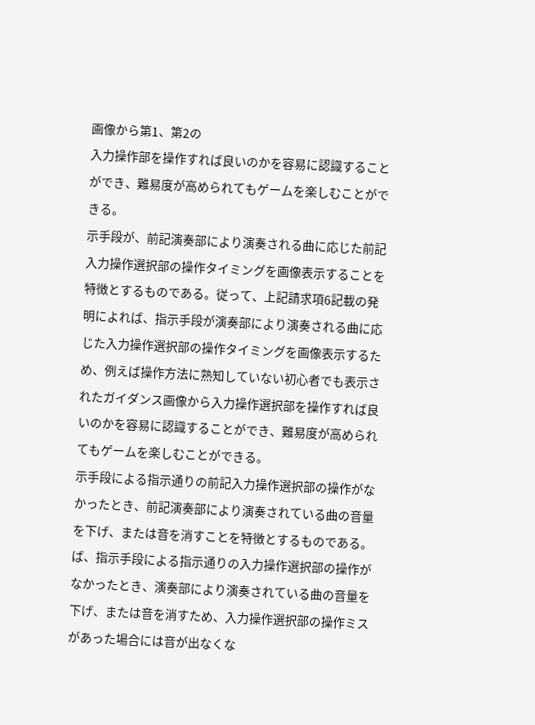画像から第1、第2の
入力操作部を操作すれば良いのかを容易に認識すること
ができ、難易度が高められてもゲームを楽しむことがで
きる。
示手段が、前記演奏部により演奏される曲に応じた前記
入力操作選択部の操作タイミングを画像表示することを
特徴とするものである。従って、上記請求項6記載の発
明によれば、指示手段が演奏部により演奏される曲に応
じた入力操作選択部の操作タイミングを画像表示するた
め、例えば操作方法に熟知していない初心者でも表示さ
れたガイダンス画像から入力操作選択部を操作すれば良
いのかを容易に認識することができ、難易度が高められ
てもゲームを楽しむことができる。
示手段による指示通りの前記入力操作選択部の操作がな
かったとき、前記演奏部により演奏されている曲の音量
を下げ、または音を消すことを特徴とするものである。
ば、指示手段による指示通りの入力操作選択部の操作が
なかったとき、演奏部により演奏されている曲の音量を
下げ、または音を消すため、入力操作選択部の操作ミス
があった場合には音が出なくな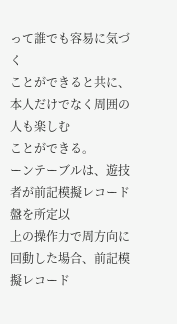って誰でも容易に気づく
ことができると共に、本人だけでなく周囲の人も楽しむ
ことができる。
ーンテーブルは、遊技者が前記模擬レコード盤を所定以
上の操作力で周方向に回動した場合、前記模擬レコード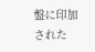盤に印加された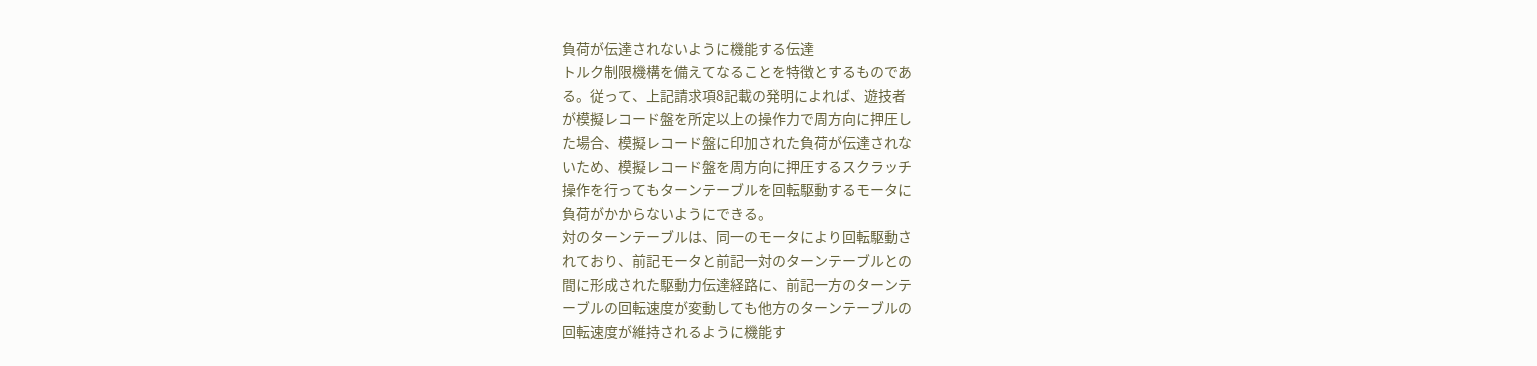負荷が伝達されないように機能する伝達
トルク制限機構を備えてなることを特徴とするものであ
る。従って、上記請求項8記載の発明によれば、遊技者
が模擬レコード盤を所定以上の操作力で周方向に押圧し
た場合、模擬レコード盤に印加された負荷が伝達されな
いため、模擬レコード盤を周方向に押圧するスクラッチ
操作を行ってもターンテーブルを回転駆動するモータに
負荷がかからないようにできる。
対のターンテーブルは、同一のモータにより回転駆動さ
れており、前記モータと前記一対のターンテーブルとの
間に形成された駆動力伝達経路に、前記一方のターンテ
ーブルの回転速度が変動しても他方のターンテーブルの
回転速度が維持されるように機能す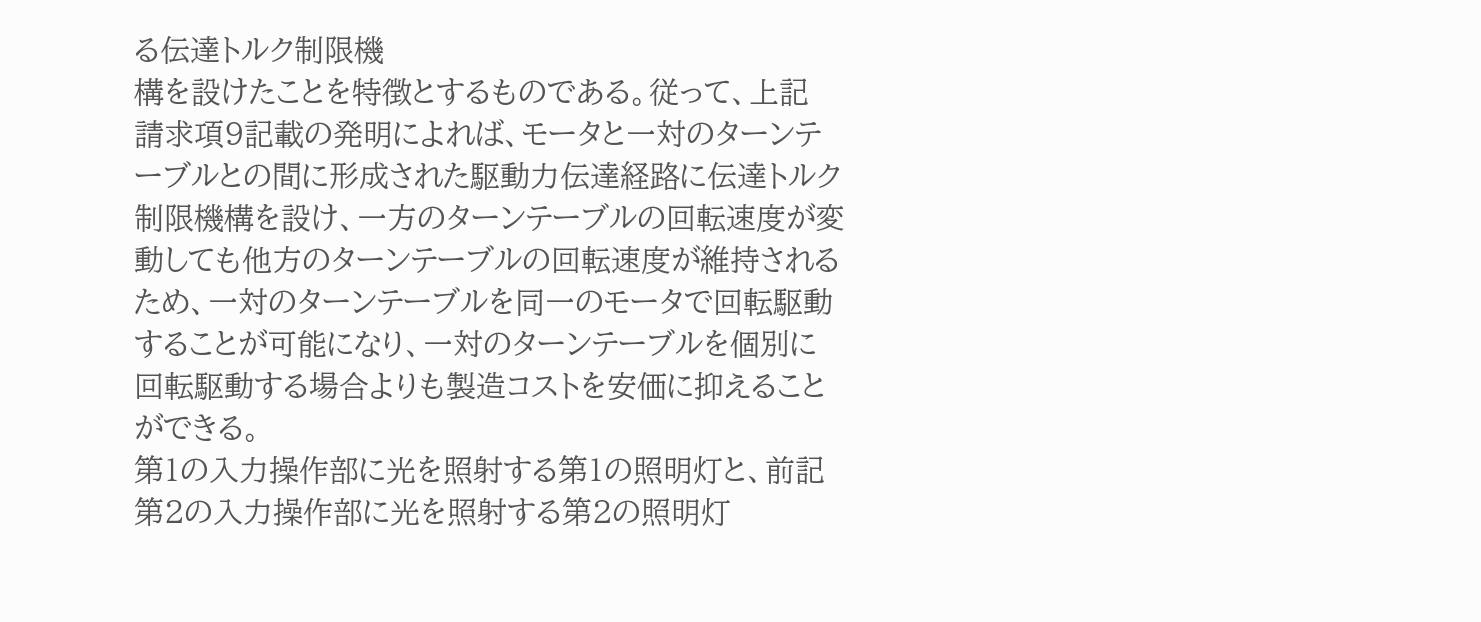る伝達トルク制限機
構を設けたことを特徴とするものである。従って、上記
請求項9記載の発明によれば、モータと一対のターンテ
ーブルとの間に形成された駆動力伝達経路に伝達トルク
制限機構を設け、一方のターンテーブルの回転速度が変
動しても他方のターンテーブルの回転速度が維持される
ため、一対のターンテーブルを同一のモータで回転駆動
することが可能になり、一対のターンテーブルを個別に
回転駆動する場合よりも製造コストを安価に抑えること
ができる。
第1の入力操作部に光を照射する第1の照明灯と、前記
第2の入力操作部に光を照射する第2の照明灯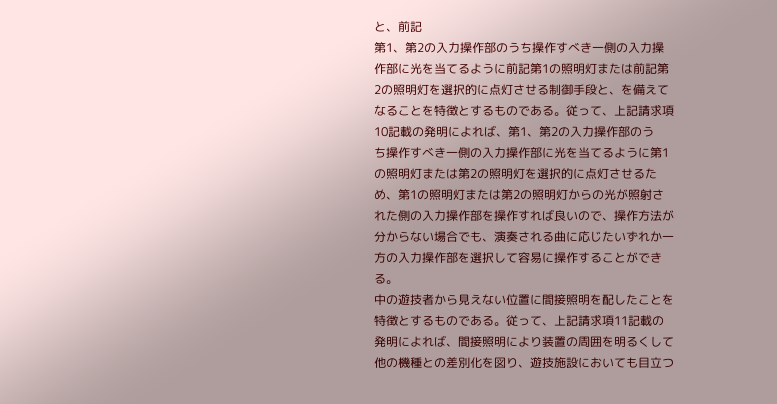と、前記
第1、第2の入力操作部のうち操作すべき一側の入力操
作部に光を当てるように前記第1の照明灯または前記第
2の照明灯を選択的に点灯させる制御手段と、を備えて
なることを特徴とするものである。従って、上記請求項
10記載の発明によれば、第1、第2の入力操作部のう
ち操作すべき一側の入力操作部に光を当てるように第1
の照明灯または第2の照明灯を選択的に点灯させるた
め、第1の照明灯または第2の照明灯からの光が照射さ
れた側の入力操作部を操作すれば良いので、操作方法が
分からない場合でも、演奏される曲に応じたいずれか一
方の入力操作部を選択して容易に操作することができ
る。
中の遊技者から見えない位置に間接照明を配したことを
特徴とするものである。従って、上記請求項11記載の
発明によれば、間接照明により装置の周囲を明るくして
他の機種との差別化を図り、遊技施設においても目立つ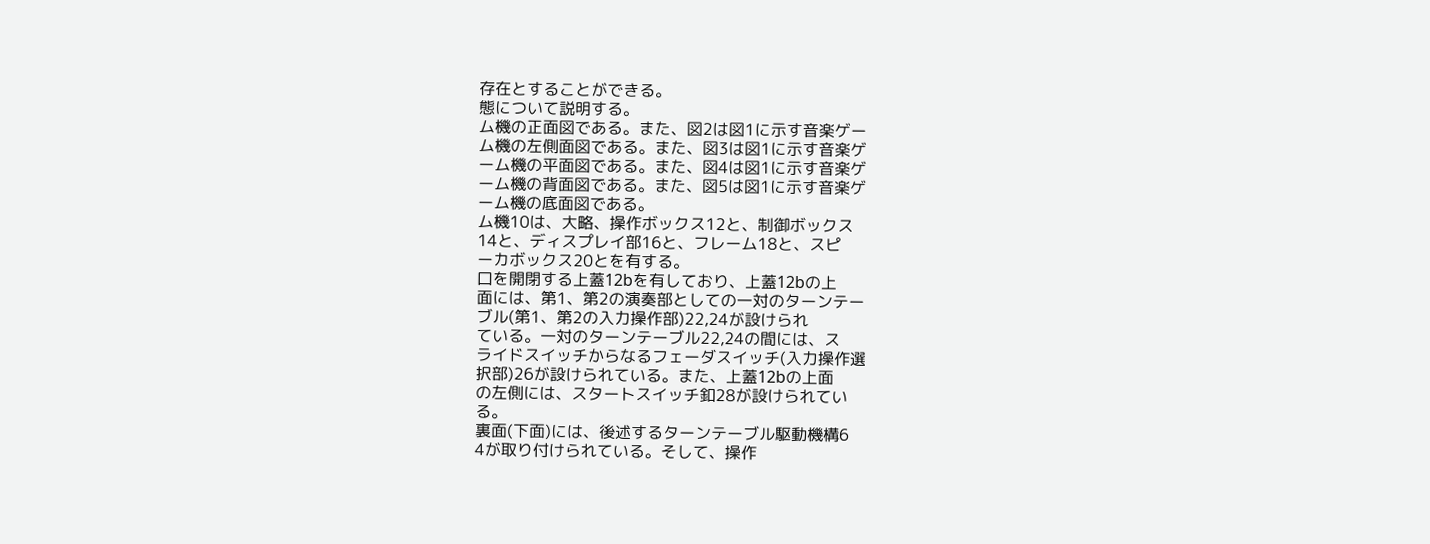存在とすることができる。
態について説明する。
ム機の正面図である。また、図2は図1に示す音楽ゲー
ム機の左側面図である。また、図3は図1に示す音楽ゲ
ーム機の平面図である。また、図4は図1に示す音楽ゲ
ーム機の背面図である。また、図5は図1に示す音楽ゲ
ーム機の底面図である。
ム機10は、大略、操作ボックス12と、制御ボックス
14と、ディスプレイ部16と、フレーム18と、スピ
ーカボックス20とを有する。
口を開閉する上蓋12bを有しており、上蓋12bの上
面には、第1、第2の演奏部としての一対のターンテー
ブル(第1、第2の入力操作部)22,24が設けられ
ている。一対のターンテーブル22,24の間には、ス
ライドスイッチからなるフェーダスイッチ(入力操作選
択部)26が設けられている。また、上蓋12bの上面
の左側には、スタートスイッチ釦28が設けられてい
る。
裏面(下面)には、後述するターンテーブル駆動機構6
4が取り付けられている。そして、操作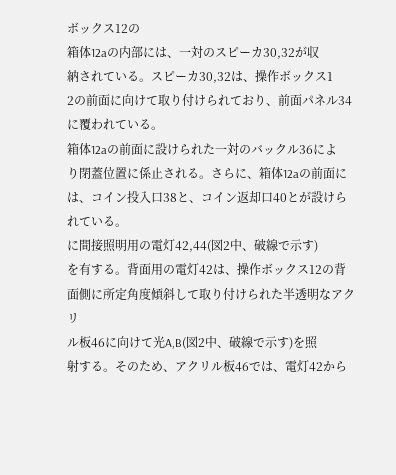ボックス12の
箱体12aの内部には、一対のスピーカ30,32が収
納されている。スピーカ30,32は、操作ボックス1
2の前面に向けて取り付けられており、前面パネル34
に覆われている。
箱体12aの前面に設けられた一対のバックル36によ
り閉蓋位置に係止される。さらに、箱体12aの前面に
は、コイン投入口38と、コイン返却口40とが設けら
れている。
に間接照明用の電灯42,44(図2中、破線で示す)
を有する。背面用の電灯42は、操作ボックス12の背
面側に所定角度傾斜して取り付けられた半透明なアクリ
ル板46に向けて光A,B(図2中、破線で示す)を照
射する。そのため、アクリル板46では、電灯42から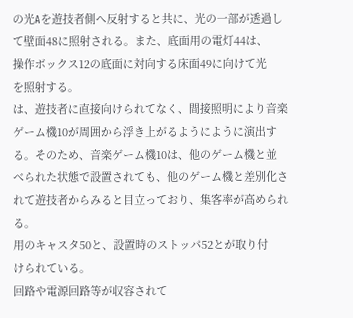の光Aを遊技者側へ反射すると共に、光の一部が透過し
て壁面48に照射される。また、底面用の電灯44は、
操作ボックス12の底面に対向する床面49に向けて光
を照射する。
は、遊技者に直接向けられてなく、間接照明により音楽
ゲーム機10が周囲から浮き上がるようにように演出す
る。そのため、音楽ゲーム機10は、他のゲーム機と並
べられた状態で設置されても、他のゲーム機と差別化さ
れて遊技者からみると目立っており、集客率が高められ
る。
用のキャスタ50と、設置時のストッパ52とが取り付
けられている。
回路や電源回路等が収容されて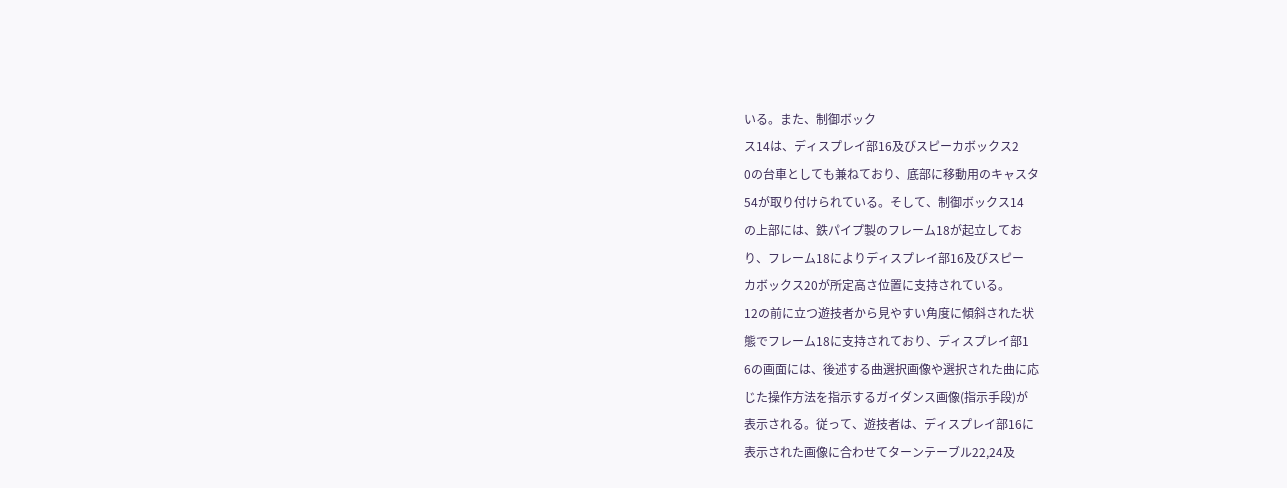いる。また、制御ボック
ス14は、ディスプレイ部16及びスピーカボックス2
0の台車としても兼ねており、底部に移動用のキャスタ
54が取り付けられている。そして、制御ボックス14
の上部には、鉄パイプ製のフレーム18が起立してお
り、フレーム18によりディスプレイ部16及びスピー
カボックス20が所定高さ位置に支持されている。
12の前に立つ遊技者から見やすい角度に傾斜された状
態でフレーム18に支持されており、ディスプレイ部1
6の画面には、後述する曲選択画像や選択された曲に応
じた操作方法を指示するガイダンス画像(指示手段)が
表示される。従って、遊技者は、ディスプレイ部16に
表示された画像に合わせてターンテーブル22,24及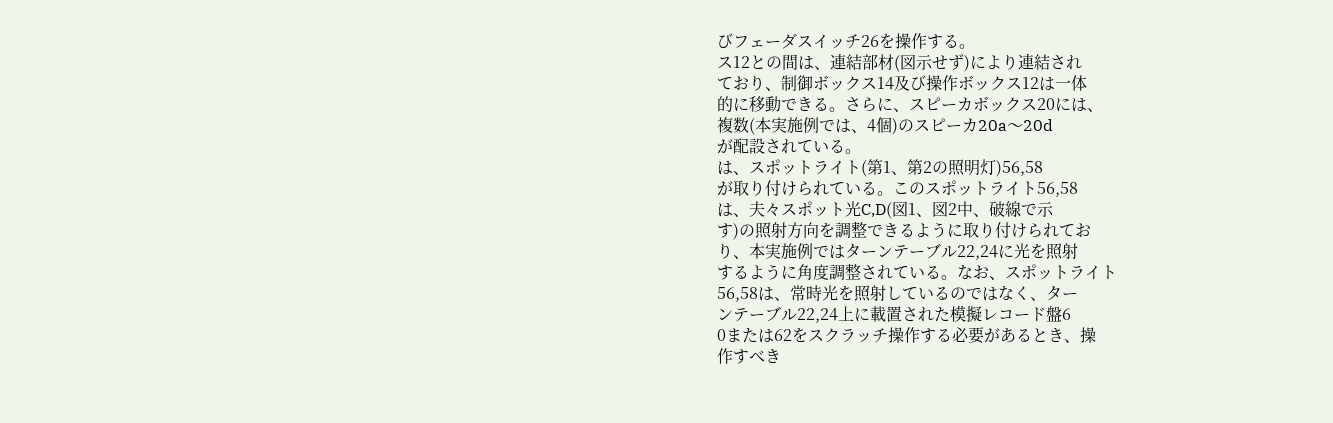びフェーダスイッチ26を操作する。
ス12との間は、連結部材(図示せず)により連結され
ており、制御ボックス14及び操作ボックス12は一体
的に移動できる。さらに、スピーカボックス20には、
複数(本実施例では、4個)のスピーカ20a〜20d
が配設されている。
は、スポットライト(第1、第2の照明灯)56,58
が取り付けられている。このスポットライト56,58
は、夫々スポット光C,D(図1、図2中、破線で示
す)の照射方向を調整できるように取り付けられてお
り、本実施例ではターンテーブル22,24に光を照射
するように角度調整されている。なお、スポットライト
56,58は、常時光を照射しているのではなく、ター
ンテーブル22,24上に載置された模擬レコード盤6
0または62をスクラッチ操作する必要があるとき、操
作すべき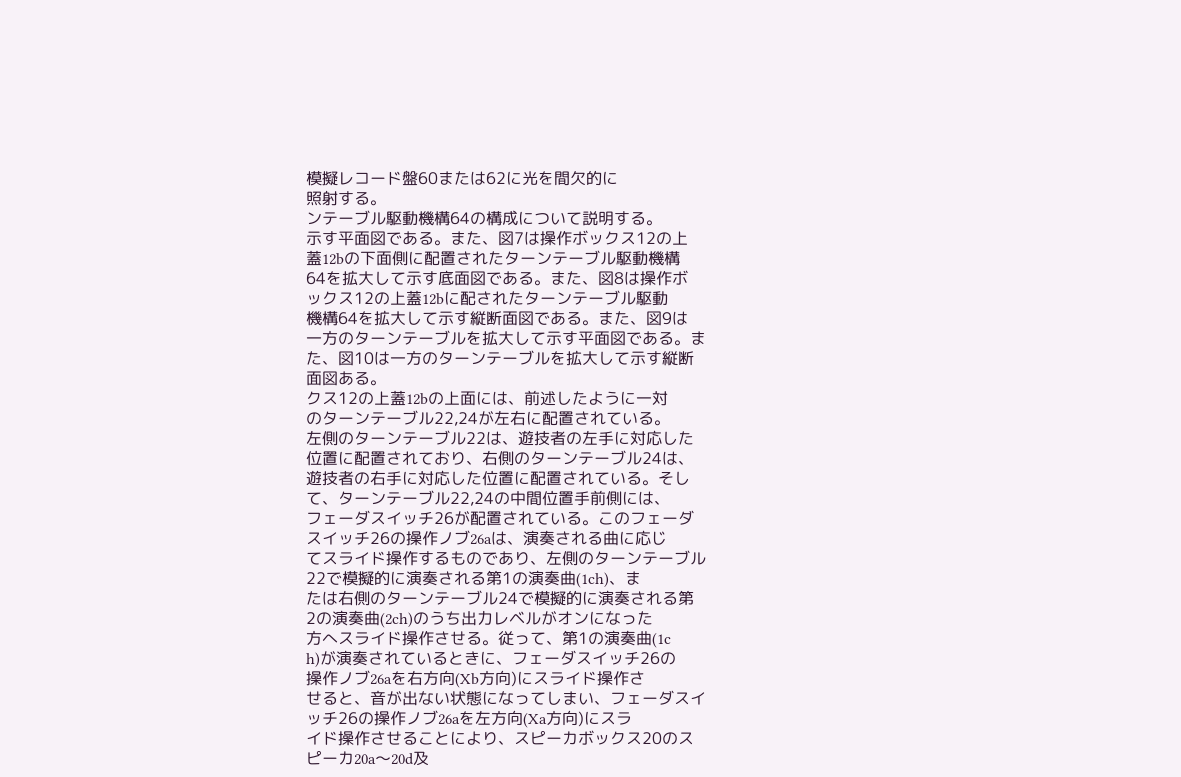模擬レコード盤60または62に光を間欠的に
照射する。
ンテーブル駆動機構64の構成について説明する。
示す平面図である。また、図7は操作ボックス12の上
蓋12bの下面側に配置されたターンテーブル駆動機構
64を拡大して示す底面図である。また、図8は操作ボ
ックス12の上蓋12bに配されたターンテーブル駆動
機構64を拡大して示す縦断面図である。また、図9は
一方のターンテーブルを拡大して示す平面図である。ま
た、図10は一方のターンテーブルを拡大して示す縦断
面図ある。
クス12の上蓋12bの上面には、前述したように一対
のターンテーブル22,24が左右に配置されている。
左側のターンテーブル22は、遊技者の左手に対応した
位置に配置されており、右側のターンテーブル24は、
遊技者の右手に対応した位置に配置されている。そし
て、ターンテーブル22,24の中間位置手前側には、
フェーダスイッチ26が配置されている。このフェーダ
スイッチ26の操作ノブ26aは、演奏される曲に応じ
てスライド操作するものであり、左側のターンテーブル
22で模擬的に演奏される第1の演奏曲(1ch)、ま
たは右側のターンテーブル24で模擬的に演奏される第
2の演奏曲(2ch)のうち出力レベルがオンになった
方へスライド操作させる。従って、第1の演奏曲(1c
h)が演奏されているときに、フェーダスイッチ26の
操作ノブ26aを右方向(Xb方向)にスライド操作さ
せると、音が出ない状態になってしまい、フェーダスイ
ッチ26の操作ノブ26aを左方向(Xa方向)にスラ
イド操作させることにより、スピーカボックス20のス
ピーカ20a〜20d及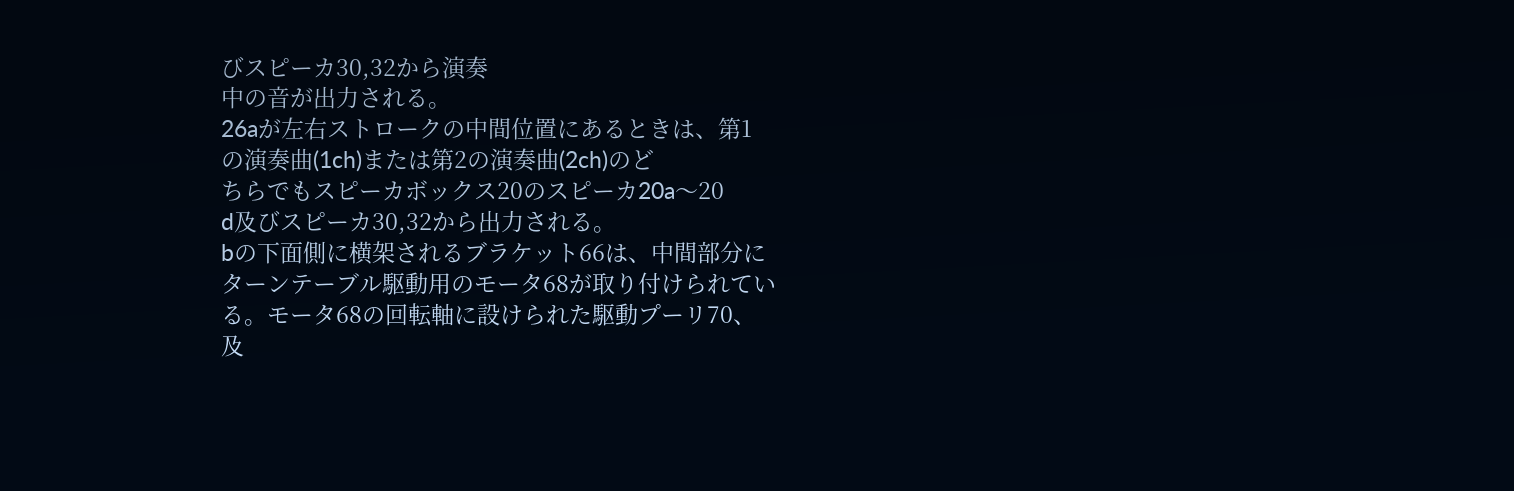びスピーカ30,32から演奏
中の音が出力される。
26aが左右ストロークの中間位置にあるときは、第1
の演奏曲(1ch)または第2の演奏曲(2ch)のど
ちらでもスピーカボックス20のスピーカ20a〜20
d及びスピーカ30,32から出力される。
bの下面側に横架されるブラケット66は、中間部分に
ターンテーブル駆動用のモータ68が取り付けられてい
る。モータ68の回転軸に設けられた駆動プーリ70、
及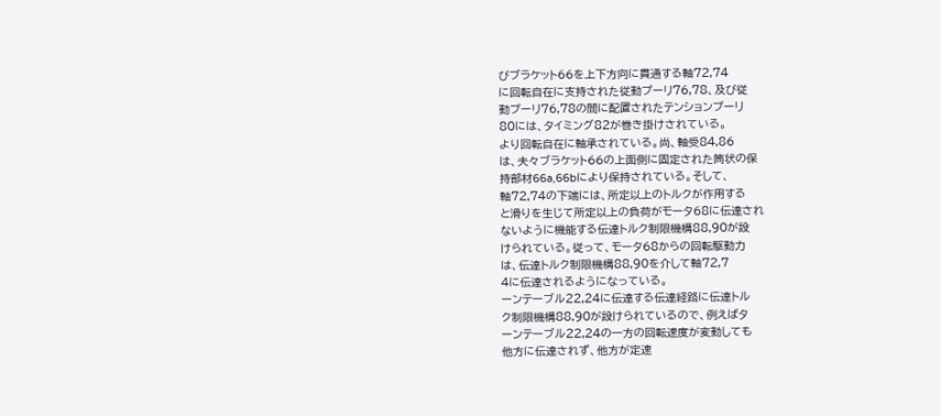びブラケット66を上下方向に貫通する軸72,74
に回転自在に支持された従動プーリ76,78、及び従
動プーリ76,78の間に配置されたテンションプーリ
80には、タイミング82が巻き掛けされている。
より回転自在に軸承されている。尚、軸受84,86
は、夫々ブラケット66の上面側に固定された筒状の保
持部材66a,66bにより保持されている。そして、
軸72,74の下端には、所定以上のトルクが作用する
と滑りを生じて所定以上の負荷がモータ68に伝達され
ないように機能する伝達トルク制限機構88,90が設
けられている。従って、モータ68からの回転駆動力
は、伝達トルク制限機構88,90を介して軸72,7
4に伝達されるようになっている。
ーンテーブル22,24に伝達する伝達経路に伝達トル
ク制限機構88,90が設けられているので、例えばタ
ーンテーブル22,24の一方の回転速度が変動しても
他方に伝達されず、他方が定速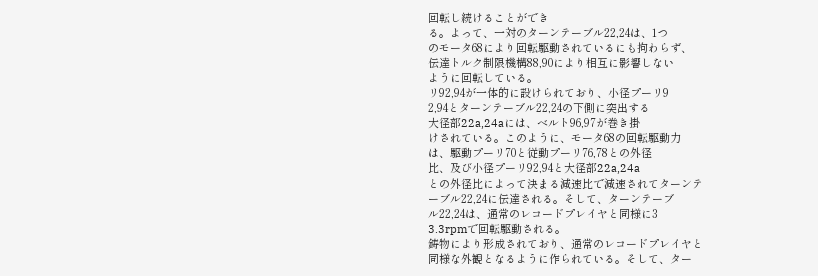回転し続けることができ
る。よって、一対のターンテーブル22,24は、1つ
のモータ68により回転駆動されているにも拘わらず、
伝達トルク制限機構88,90により相互に影響しない
ように回転している。
リ92,94が一体的に設けられており、小径プーリ9
2,94とターンテーブル22,24の下側に突出する
大径部22a,24aには、ベルト96,97が巻き掛
けされている。このように、モータ68の回転駆動力
は、駆動プーリ70と従動プーリ76,78との外径
比、及び小径プーリ92,94と大径部22a,24a
との外径比によって決まる減速比で減速されてターンテ
ーブル22,24に伝達される。そして、ターンテーブ
ル22,24は、通常のレコードプレイヤと同様に3
3.3rpmで回転駆動される。
鋳物により形成されており、通常のレコードプレイヤと
同様な外観となるように作られている。そして、ター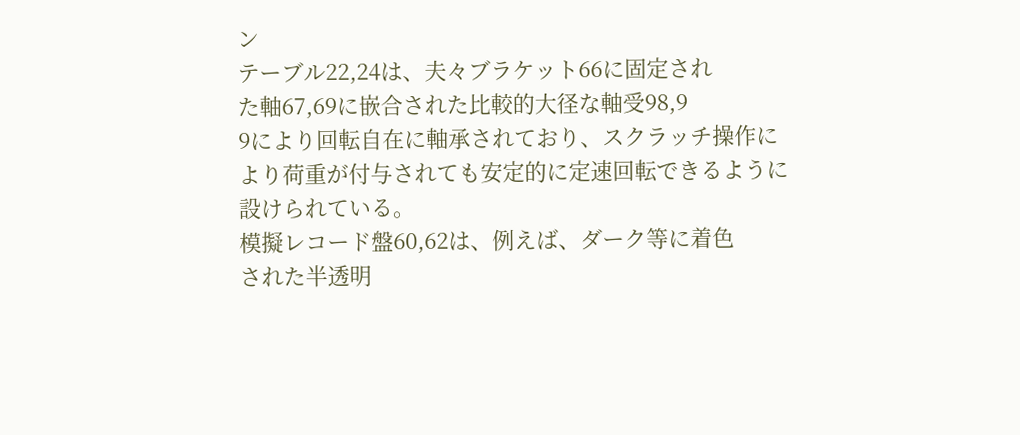ン
テーブル22,24は、夫々ブラケット66に固定され
た軸67,69に嵌合された比較的大径な軸受98,9
9により回転自在に軸承されており、スクラッチ操作に
より荷重が付与されても安定的に定速回転できるように
設けられている。
模擬レコード盤60,62は、例えば、ダーク等に着色
された半透明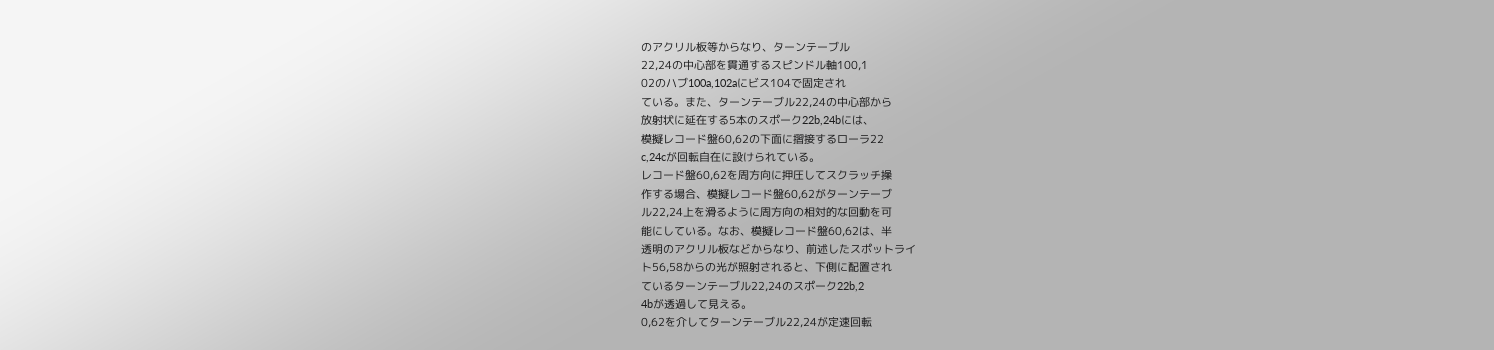のアクリル板等からなり、ターンテーブル
22,24の中心部を貫通するスピンドル軸100,1
02のハブ100a,102aにビス104で固定され
ている。また、ターンテーブル22,24の中心部から
放射状に延在する5本のスポーク22b,24bには、
模擬レコード盤60,62の下面に摺接するローラ22
c,24cが回転自在に設けられている。
レコード盤60,62を周方向に押圧してスクラッチ操
作する場合、模擬レコード盤60,62がターンテーブ
ル22,24上を滑るように周方向の相対的な回動を可
能にしている。なお、模擬レコード盤60,62は、半
透明のアクリル板などからなり、前述したスポットライ
ト56,58からの光が照射されると、下側に配置され
ているターンテーブル22,24のスポーク22b,2
4bが透過して見える。
0,62を介してターンテーブル22,24が定速回転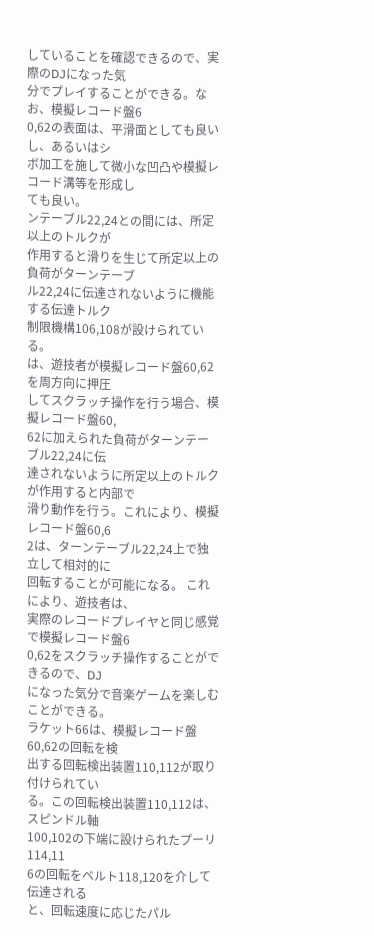していることを確認できるので、実際のDJになった気
分でプレイすることができる。なお、模擬レコード盤6
0,62の表面は、平滑面としても良いし、あるいはシ
ボ加工を施して微小な凹凸や模擬レコード溝等を形成し
ても良い。
ンテーブル22,24との間には、所定以上のトルクが
作用すると滑りを生じて所定以上の負荷がターンテーブ
ル22,24に伝達されないように機能する伝達トルク
制限機構106,108が設けられている。
は、遊技者が模擬レコード盤60,62を周方向に押圧
してスクラッチ操作を行う場合、模擬レコード盤60,
62に加えられた負荷がターンテーブル22,24に伝
達されないように所定以上のトルクが作用すると内部で
滑り動作を行う。これにより、模擬レコード盤60,6
2は、ターンテーブル22,24上で独立して相対的に
回転することが可能になる。 これにより、遊技者は、
実際のレコードプレイヤと同じ感覚で模擬レコード盤6
0,62をスクラッチ操作することができるので、DJ
になった気分で音楽ゲームを楽しむことができる。
ラケット66は、模擬レコード盤60,62の回転を検
出する回転検出装置110,112が取り付けられてい
る。この回転検出装置110,112は、スピンドル軸
100,102の下端に設けられたプーリ114,11
6の回転をベルト118,120を介して伝達される
と、回転速度に応じたパル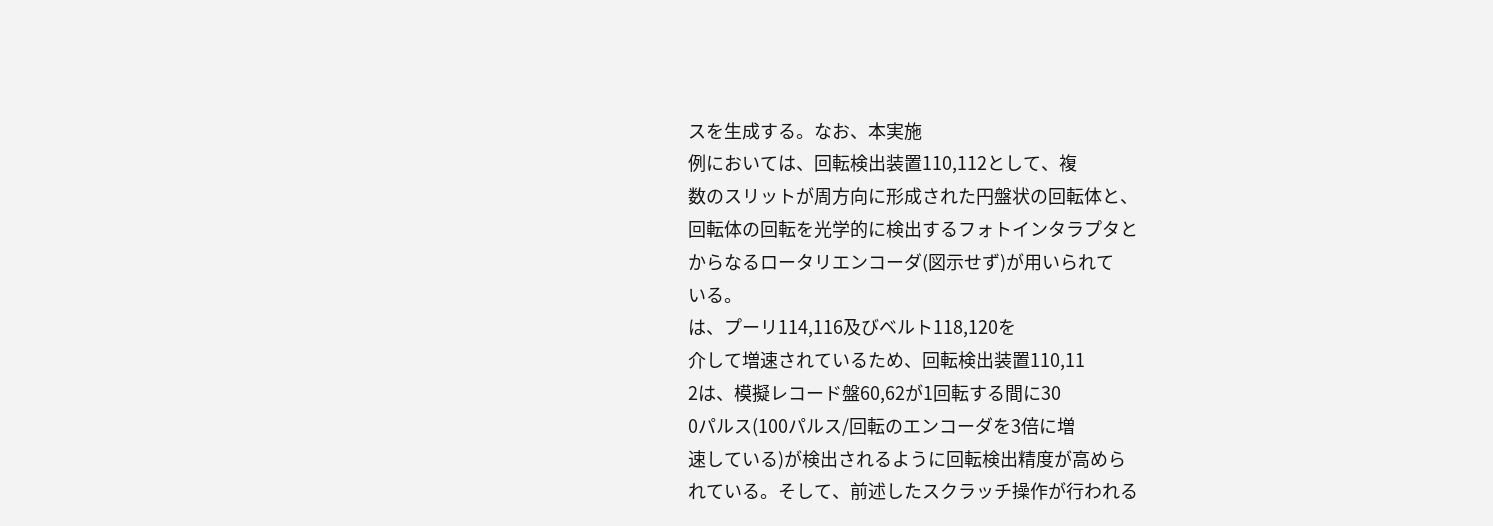スを生成する。なお、本実施
例においては、回転検出装置110,112として、複
数のスリットが周方向に形成された円盤状の回転体と、
回転体の回転を光学的に検出するフォトインタラプタと
からなるロータリエンコーダ(図示せず)が用いられて
いる。
は、プーリ114,116及びベルト118,120を
介して増速されているため、回転検出装置110,11
2は、模擬レコード盤60,62が1回転する間に30
0パルス(100パルス/回転のエンコーダを3倍に増
速している)が検出されるように回転検出精度が高めら
れている。そして、前述したスクラッチ操作が行われる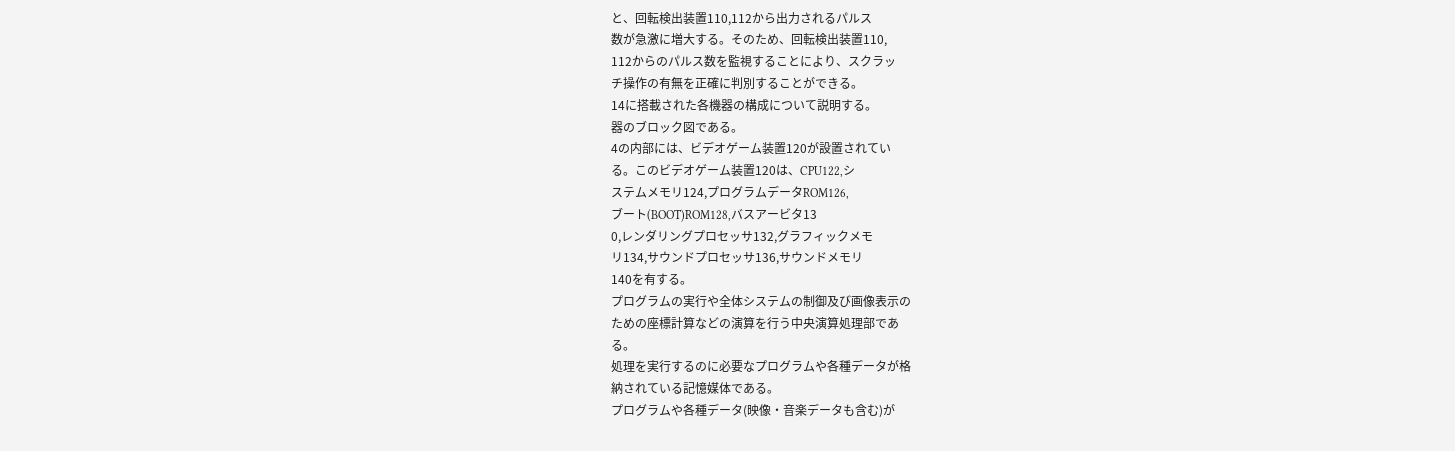と、回転検出装置110,112から出力されるパルス
数が急激に増大する。そのため、回転検出装置110,
112からのパルス数を監視することにより、スクラッ
チ操作の有無を正確に判別することができる。
14に搭載された各機器の構成について説明する。
器のブロック図である。
4の内部には、ビデオゲーム装置120が設置されてい
る。このビデオゲーム装置120は、CPU122,シ
ステムメモリ124,プログラムデータROM126,
ブート(BOOT)ROM128,バスアービタ13
0,レンダリングプロセッサ132,グラフィックメモ
リ134,サウンドプロセッサ136,サウンドメモリ
140を有する。
プログラムの実行や全体システムの制御及び画像表示の
ための座標計算などの演算を行う中央演算処理部であ
る。
処理を実行するのに必要なプログラムや各種データが格
納されている記憶媒体である。
プログラムや各種データ(映像・音楽データも含む)が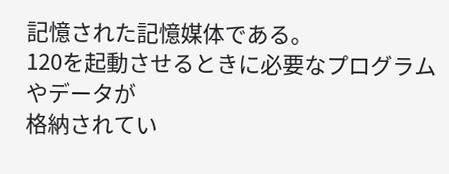記憶された記憶媒体である。
120を起動させるときに必要なプログラムやデータが
格納されてい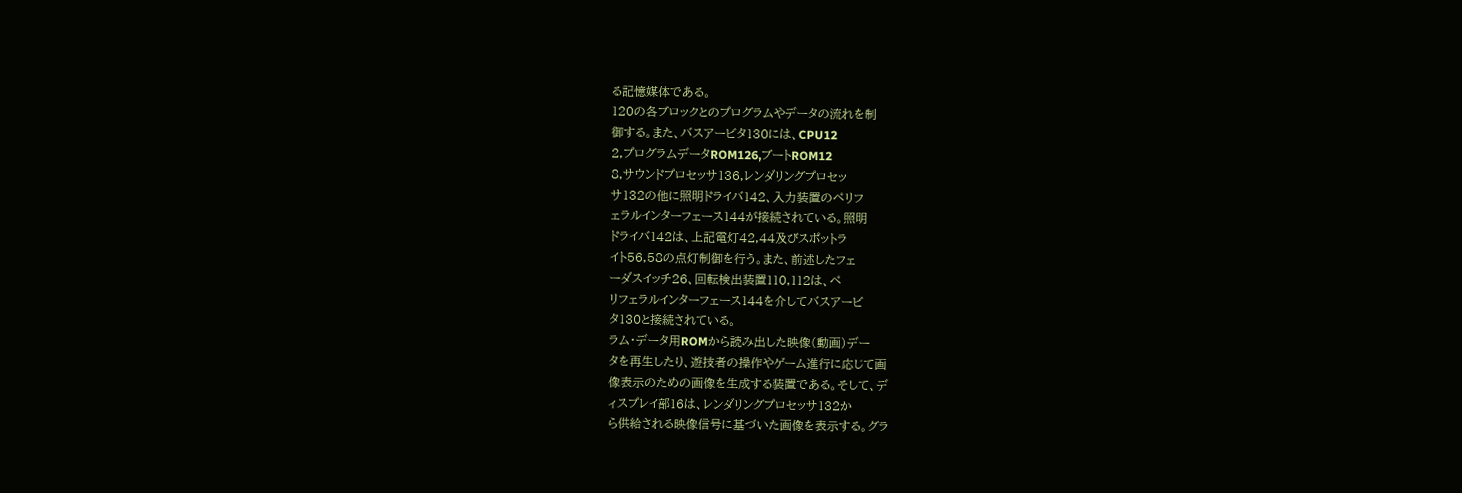る記憶媒体である。
120の各ブロックとのプログラムやデータの流れを制
御する。また、バスアービタ130には、CPU12
2,プログラムデータROM126,ブートROM12
8,サウンドプロセッサ136,レンダリングプロセッ
サ132の他に照明ドライバ142、入力装置のペリフ
ェラルインターフェース144が接続されている。照明
ドライバ142は、上記電灯42,44及びスポットラ
イト56,58の点灯制御を行う。また、前述したフェ
ーダスイッチ26、回転検出装置110,112は、ペ
リフェラルインターフェース144を介してバスアービ
タ130と接続されている。
ラム・データ用ROMから読み出した映像(動画)デー
タを再生したり、遊技者の操作やゲーム進行に応じて画
像表示のための画像を生成する装置である。そして、デ
ィスプレイ部16は、レンダリングプロセッサ132か
ら供給される映像信号に基づいた画像を表示する。グラ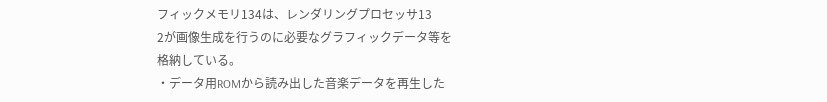フィックメモリ134は、レンダリングプロセッサ13
2が画像生成を行うのに必要なグラフィックデータ等を
格納している。
・データ用ROMから読み出した音楽データを再生した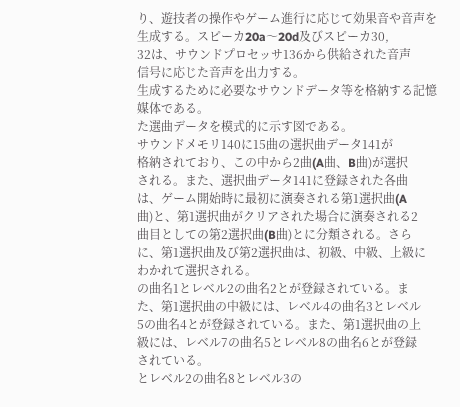り、遊技者の操作やゲーム進行に応じて効果音や音声を
生成する。スピーカ20a〜20d及びスピーカ30,
32は、サウンドプロセッサ136から供給された音声
信号に応じた音声を出力する。
生成するために必要なサウンドデータ等を格納する記憶
媒体である。
た選曲データを模式的に示す図である。
サウンドメモリ140に15曲の選択曲データ141が
格納されており、この中から2曲(A曲、B曲)が選択
される。また、選択曲データ141に登録された各曲
は、ゲーム開始時に最初に演奏される第1選択曲(A
曲)と、第1選択曲がクリアされた場合に演奏される2
曲目としての第2選択曲(B曲)とに分類される。さら
に、第1選択曲及び第2選択曲は、初級、中級、上級に
わかれて選択される。
の曲名1とレベル2の曲名2とが登録されている。ま
た、第1選択曲の中級には、レベル4の曲名3とレベル
5の曲名4とが登録されている。また、第1選択曲の上
級には、レベル7の曲名5とレベル8の曲名6とが登録
されている。
とレベル2の曲名8とレベル3の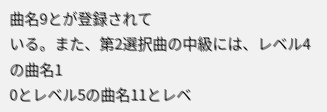曲名9とが登録されて
いる。また、第2選択曲の中級には、レベル4の曲名1
0とレベル5の曲名11とレベ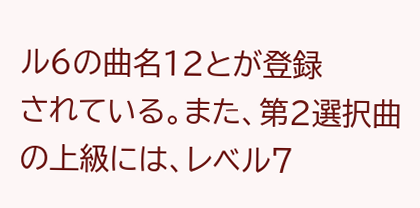ル6の曲名12とが登録
されている。また、第2選択曲の上級には、レベル7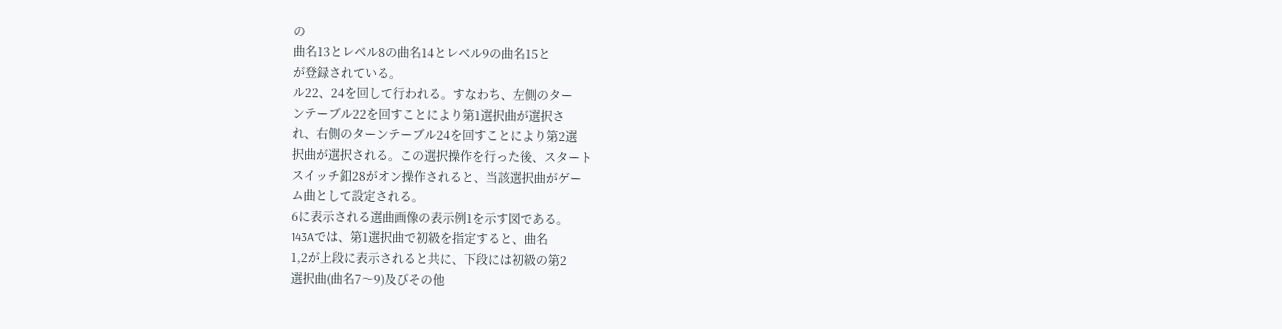の
曲名13とレベル8の曲名14とレベル9の曲名15と
が登録されている。
ル22、24を回して行われる。すなわち、左側のター
ンテーブル22を回すことにより第1選択曲が選択さ
れ、右側のターンテーブル24を回すことにより第2選
択曲が選択される。この選択操作を行った後、スタート
スイッチ釦28がオン操作されると、当該選択曲がゲー
ム曲として設定される。
6に表示される選曲画像の表示例1を示す図である。
143Aでは、第1選択曲で初級を指定すると、曲名
1,2が上段に表示されると共に、下段には初級の第2
選択曲(曲名7〜9)及びその他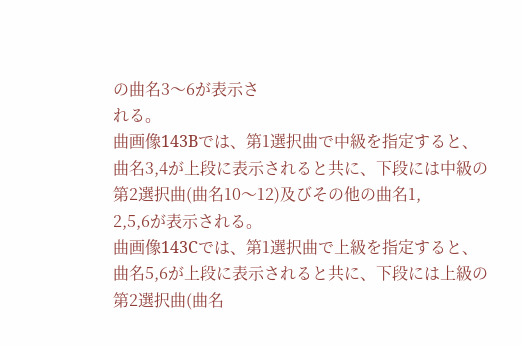の曲名3〜6が表示さ
れる。
曲画像143Bでは、第1選択曲で中級を指定すると、
曲名3,4が上段に表示されると共に、下段には中級の
第2選択曲(曲名10〜12)及びその他の曲名1,
2,5,6が表示される。
曲画像143Cでは、第1選択曲で上級を指定すると、
曲名5,6が上段に表示されると共に、下段には上級の
第2選択曲(曲名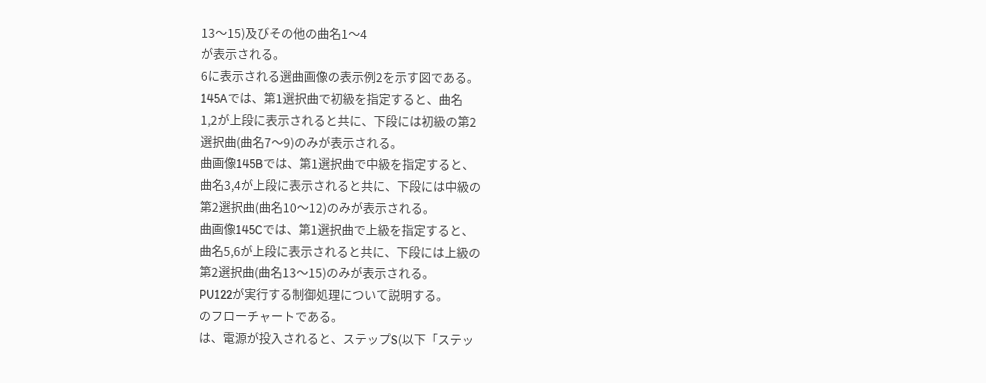13〜15)及びその他の曲名1〜4
が表示される。
6に表示される選曲画像の表示例2を示す図である。
145Aでは、第1選択曲で初級を指定すると、曲名
1,2が上段に表示されると共に、下段には初級の第2
選択曲(曲名7〜9)のみが表示される。
曲画像145Bでは、第1選択曲で中級を指定すると、
曲名3,4が上段に表示されると共に、下段には中級の
第2選択曲(曲名10〜12)のみが表示される。
曲画像145Cでは、第1選択曲で上級を指定すると、
曲名5,6が上段に表示されると共に、下段には上級の
第2選択曲(曲名13〜15)のみが表示される。
PU122が実行する制御処理について説明する。
のフローチャートである。
は、電源が投入されると、ステップS(以下「ステッ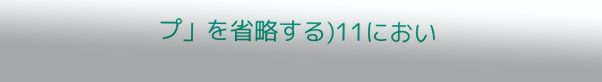プ」を省略する)11におい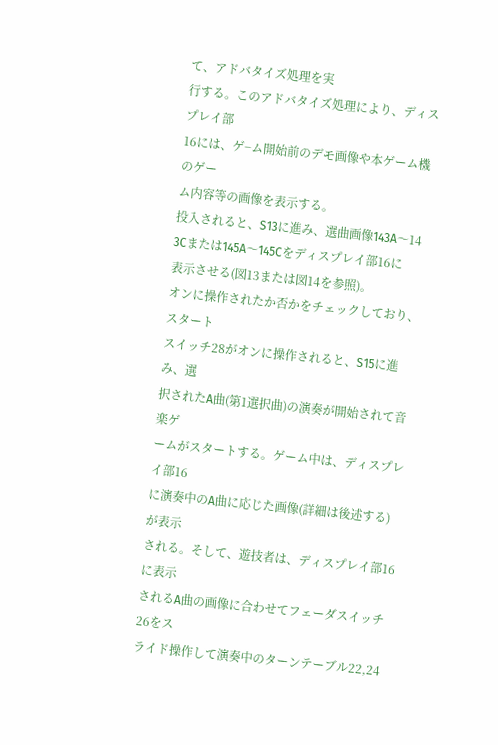て、アドバタイズ処理を実
行する。このアドバタイズ処理により、ディスプレイ部
16には、ゲ−ム開始前のデモ画像や本ゲーム機のゲー
ム内容等の画像を表示する。
投入されると、S13に進み、選曲画像143A〜14
3Cまたは145A〜145Cをディスプレイ部16に
表示させる(図13または図14を参照)。
オンに操作されたか否かをチェックしており、スタート
スイッチ28がオンに操作されると、S15に進み、選
択されたA曲(第1選択曲)の演奏が開始されて音楽ゲ
ームがスタートする。ゲーム中は、ディスプレイ部16
に演奏中のA曲に応じた画像(詳細は後述する)が表示
される。そして、遊技者は、ディスプレイ部16に表示
されるA曲の画像に合わせてフェーダスイッチ26をス
ライド操作して演奏中のターンテーブル22,24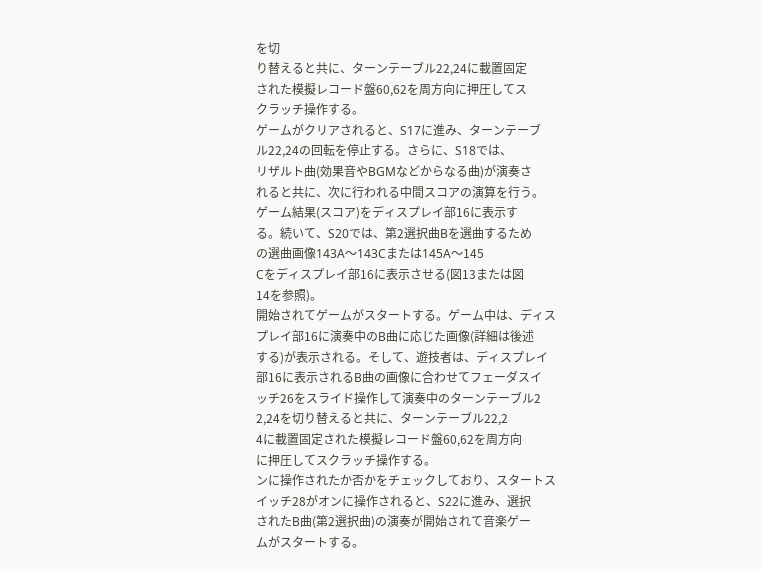を切
り替えると共に、ターンテーブル22,24に載置固定
された模擬レコード盤60,62を周方向に押圧してス
クラッチ操作する。
ゲームがクリアされると、S17に進み、ターンテーブ
ル22,24の回転を停止する。さらに、S18では、
リザルト曲(効果音やBGMなどからなる曲)が演奏さ
れると共に、次に行われる中間スコアの演算を行う。
ゲーム結果(スコア)をディスプレイ部16に表示す
る。続いて、S20では、第2選択曲Bを選曲するため
の選曲画像143A〜143Cまたは145A〜145
Cをディスプレイ部16に表示させる(図13または図
14を参照)。
開始されてゲームがスタートする。ゲーム中は、ディス
プレイ部16に演奏中のB曲に応じた画像(詳細は後述
する)が表示される。そして、遊技者は、ディスプレイ
部16に表示されるB曲の画像に合わせてフェーダスイ
ッチ26をスライド操作して演奏中のターンテーブル2
2,24を切り替えると共に、ターンテーブル22,2
4に載置固定された模擬レコード盤60,62を周方向
に押圧してスクラッチ操作する。
ンに操作されたか否かをチェックしており、スタートス
イッチ28がオンに操作されると、S22に進み、選択
されたB曲(第2選択曲)の演奏が開始されて音楽ゲー
ムがスタートする。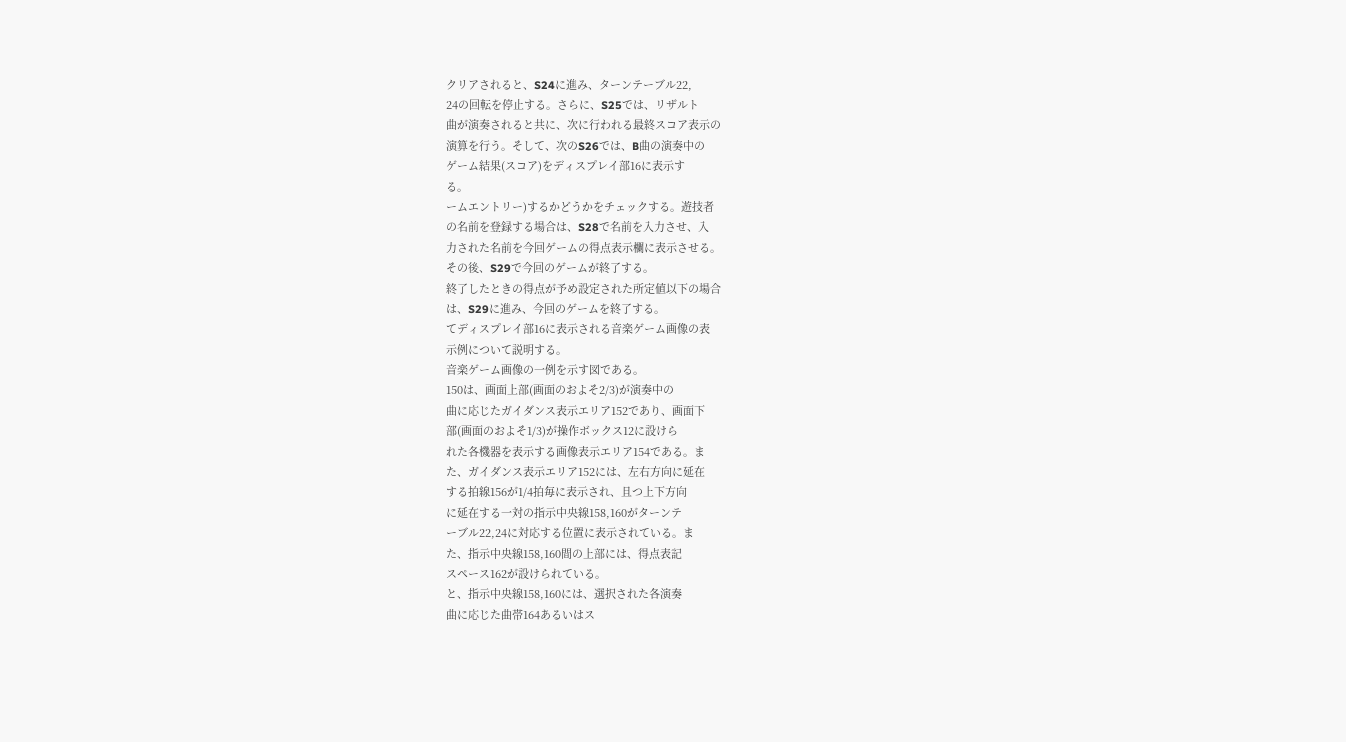クリアされると、S24に進み、ターンテーブル22,
24の回転を停止する。さらに、S25では、リザルト
曲が演奏されると共に、次に行われる最終スコア表示の
演算を行う。そして、次のS26では、B曲の演奏中の
ゲーム結果(スコア)をディスプレイ部16に表示す
る。
ームエントリー)するかどうかをチェックする。遊技者
の名前を登録する場合は、S28で名前を入力させ、入
力された名前を今回ゲームの得点表示欄に表示させる。
その後、S29で今回のゲームが終了する。
終了したときの得点が予め設定された所定値以下の場合
は、S29に進み、今回のゲームを終了する。
てディスプレイ部16に表示される音楽ゲーム画像の表
示例について説明する。
音楽ゲーム画像の一例を示す図である。
150は、画面上部(画面のおよそ2/3)が演奏中の
曲に応じたガイダンス表示エリア152であり、画面下
部(画面のおよそ1/3)が操作ボックス12に設けら
れた各機器を表示する画像表示エリア154である。ま
た、ガイダンス表示エリア152には、左右方向に延在
する拍線156が1/4拍毎に表示され、且つ上下方向
に延在する一対の指示中央線158,160がターンテ
ーブル22,24に対応する位置に表示されている。ま
た、指示中央線158,160間の上部には、得点表記
スペース162が設けられている。
と、指示中央線158,160には、選択された各演奏
曲に応じた曲帯164あるいはス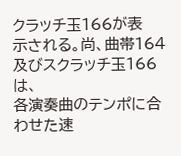クラッチ玉166が表
示される。尚、曲帯164及びスクラッチ玉166は、
各演奏曲のテンポに合わせた速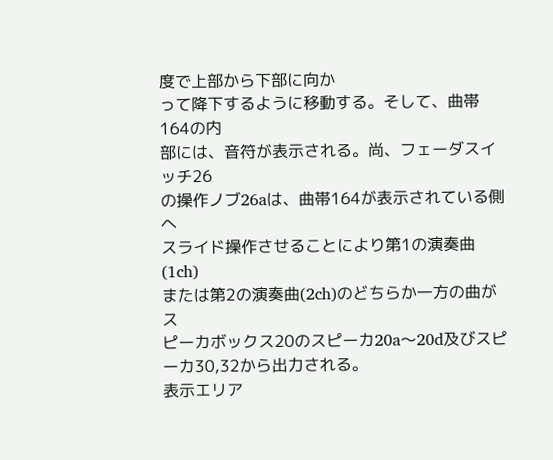度で上部から下部に向か
って降下するように移動する。そして、曲帯164の内
部には、音符が表示される。尚、フェーダスイッチ26
の操作ノブ26aは、曲帯164が表示されている側へ
スライド操作させることにより第1の演奏曲(1ch)
または第2の演奏曲(2ch)のどちらか一方の曲がス
ピーカボックス20のスピーカ20a〜20d及びスピ
ーカ30,32から出力される。
表示エリア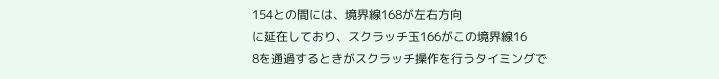154との間には、境界線168が左右方向
に延在しており、スクラッチ玉166がこの境界線16
8を通過するときがスクラッチ操作を行うタイミングで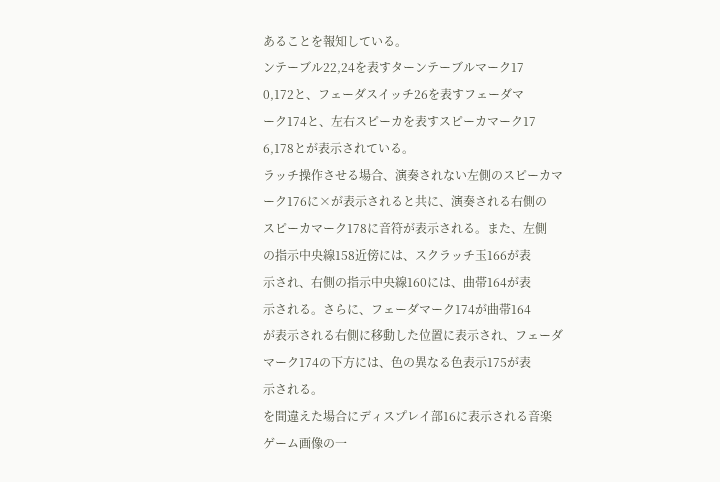あることを報知している。
ンテーブル22,24を表すターンテーブルマーク17
0,172と、フェーダスイッチ26を表すフェーダマ
ーク174と、左右スピーカを表すスピーカマーク17
6,178とが表示されている。
ラッチ操作させる場合、演奏されない左側のスピーカマ
ーク176に×が表示されると共に、演奏される右側の
スピーカマーク178に音符が表示される。また、左側
の指示中央線158近傍には、スクラッチ玉166が表
示され、右側の指示中央線160には、曲帯164が表
示される。さらに、フェーダマーク174が曲帯164
が表示される右側に移動した位置に表示され、フェーダ
マーク174の下方には、色の異なる色表示175が表
示される。
を間違えた場合にディスプレイ部16に表示される音楽
ゲーム画像の一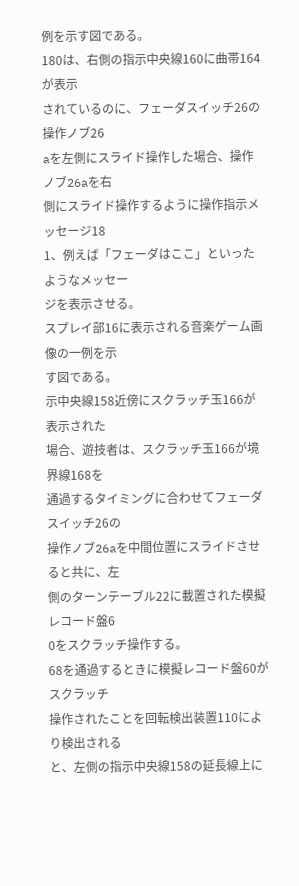例を示す図である。
180は、右側の指示中央線160に曲帯164が表示
されているのに、フェーダスイッチ26の操作ノブ26
aを左側にスライド操作した場合、操作ノブ26aを右
側にスライド操作するように操作指示メッセージ18
1、例えば「フェーダはここ」といったようなメッセー
ジを表示させる。
スプレイ部16に表示される音楽ゲーム画像の一例を示
す図である。
示中央線158近傍にスクラッチ玉166が表示された
場合、遊技者は、スクラッチ玉166が境界線168を
通過するタイミングに合わせてフェーダスイッチ26の
操作ノブ26aを中間位置にスライドさせると共に、左
側のターンテーブル22に載置された模擬レコード盤6
0をスクラッチ操作する。
68を通過するときに模擬レコード盤60がスクラッチ
操作されたことを回転検出装置110により検出される
と、左側の指示中央線158の延長線上に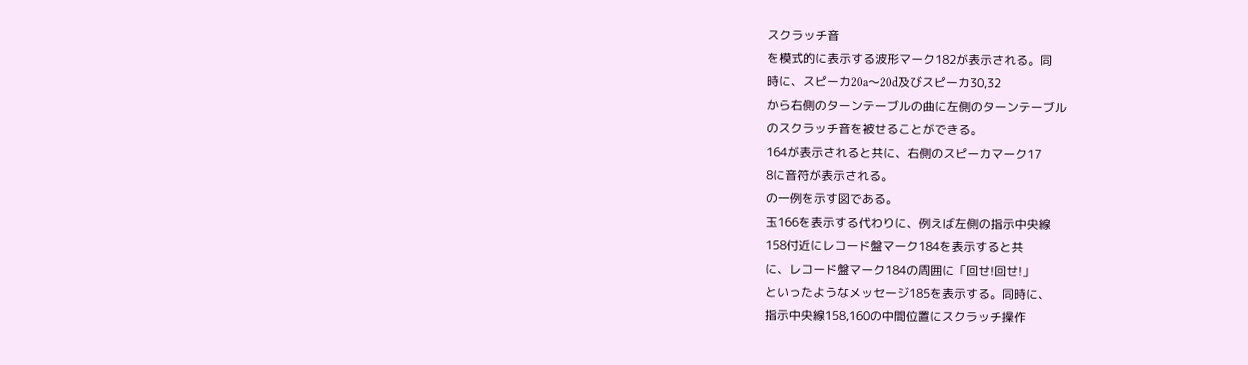スクラッチ音
を模式的に表示する波形マーク182が表示される。同
時に、スピーカ20a〜20d及びスピーカ30,32
から右側のターンテーブルの曲に左側のターンテーブル
のスクラッチ音を被せることができる。
164が表示されると共に、右側のスピーカマーク17
8に音符が表示される。
の一例を示す図である。
玉166を表示する代わりに、例えば左側の指示中央線
158付近にレコード盤マーク184を表示すると共
に、レコード盤マーク184の周囲に「回せ!回せ!」
といったようなメッセージ185を表示する。同時に、
指示中央線158,160の中間位置にスクラッチ操作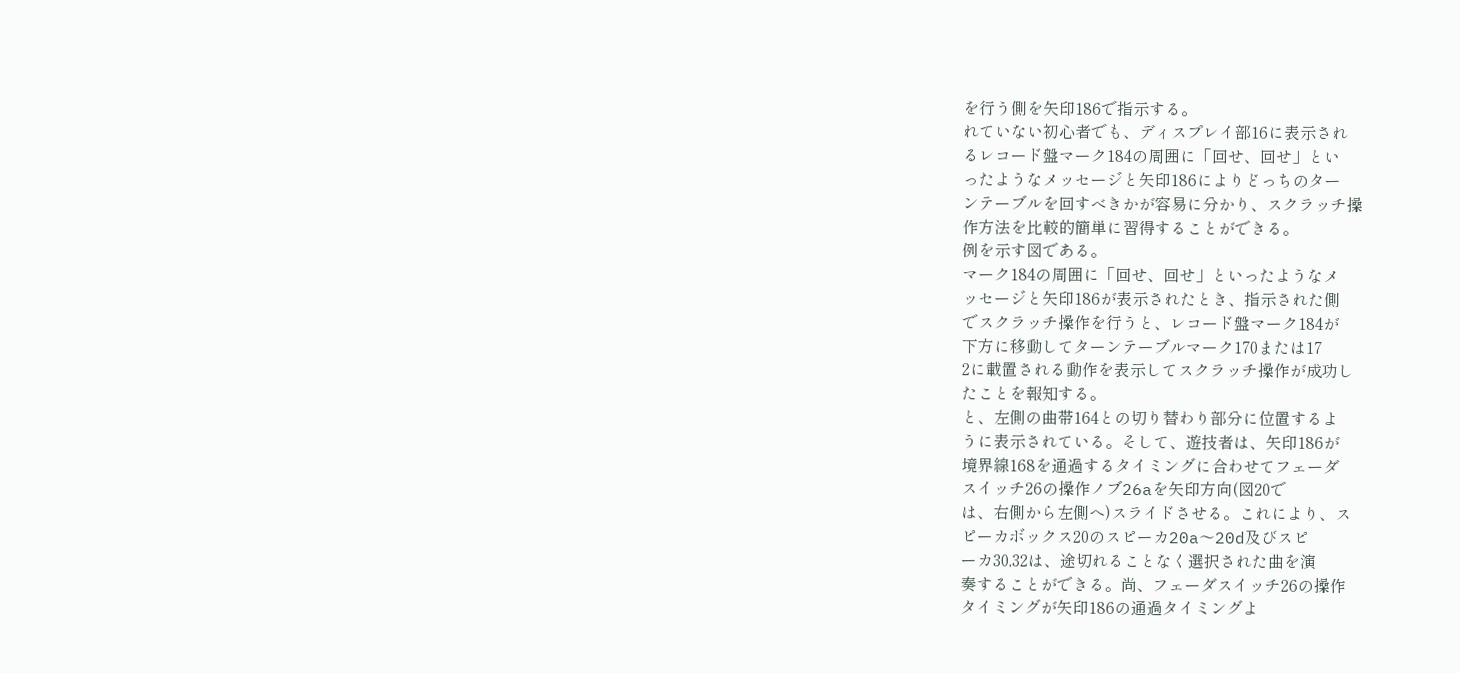を行う側を矢印186で指示する。
れていない初心者でも、ディスプレイ部16に表示され
るレコード盤マーク184の周囲に「回せ、回せ」とい
ったようなメッセージと矢印186によりどっちのター
ンテーブルを回すべきかが容易に分かり、スクラッチ操
作方法を比較的簡単に習得することができる。
例を示す図である。
マーク184の周囲に「回せ、回せ」といったようなメ
ッセージと矢印186が表示されたとき、指示された側
でスクラッチ操作を行うと、レコード盤マーク184が
下方に移動してターンテーブルマーク170または17
2に載置される動作を表示してスクラッチ操作が成功し
たことを報知する。
と、左側の曲帯164との切り替わり部分に位置するよ
うに表示されている。そして、遊技者は、矢印186が
境界線168を通過するタイミングに合わせてフェーダ
スイッチ26の操作ノブ26aを矢印方向(図20で
は、右側から左側へ)スライドさせる。これにより、ス
ピーカボックス20のスピーカ20a〜20d及びスピ
ーカ30,32は、途切れることなく選択された曲を演
奏することができる。尚、フェーダスイッチ26の操作
タイミングが矢印186の通過タイミングよ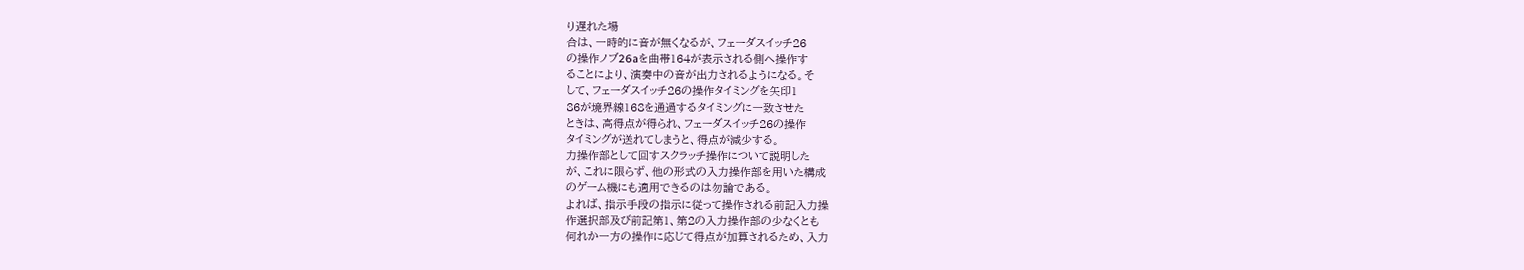り遅れた場
合は、一時的に音が無くなるが、フェーダスイッチ26
の操作ノブ26aを曲帯164が表示される側へ操作す
ることにより、演奏中の音が出力されるようになる。そ
して、フェーダスイッチ26の操作タイミングを矢印1
86が境界線168を通過するタイミングに一致させた
ときは、高得点が得られ、フェーダスイッチ26の操作
タイミングが送れてしまうと、得点が減少する。
力操作部として回すスクラッチ操作について説明した
が、これに限らず、他の形式の入力操作部を用いた構成
のゲーム機にも適用できるのは勿論である。
よれば、指示手段の指示に従って操作される前記入力操
作選択部及び前記第1、第2の入力操作部の少なくとも
何れか一方の操作に応じて得点が加算されるため、入力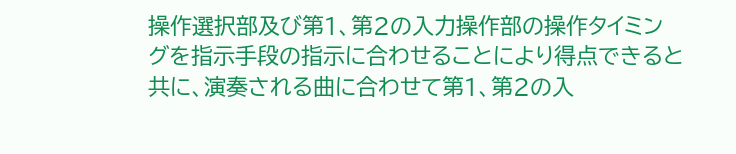操作選択部及び第1、第2の入力操作部の操作タイミン
グを指示手段の指示に合わせることにより得点できると
共に、演奏される曲に合わせて第1、第2の入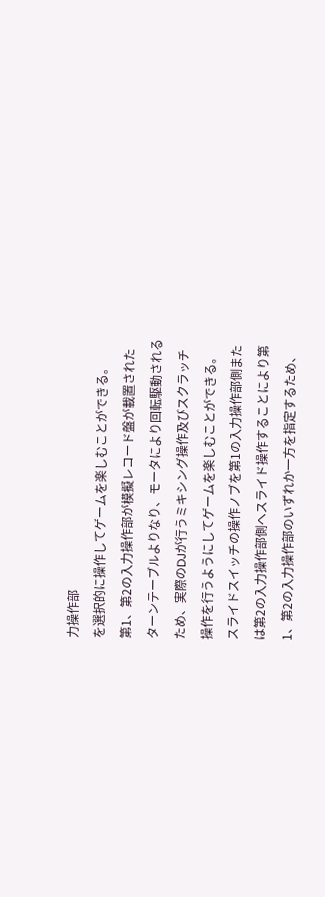力操作部
を選択的に操作してゲームを楽しむことができる。
第1、第2の入力操作部が模擬レコード盤が載置された
ターンテーブルよりなり、モータにより回転駆動される
ため、実際のDJが行うミキシング操作及びスクラッチ
操作を行うようにしてゲームを楽しむことができる。
スライドスイッチの操作ノブを第1の入力操作部側また
は第2の入力操作部側へスライド操作することにより第
1、第2の入力操作部のいずれか一方を指定するため、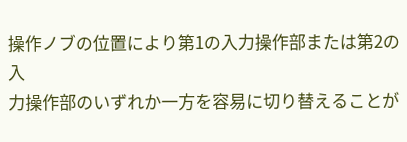操作ノブの位置により第1の入力操作部または第2の入
力操作部のいずれか一方を容易に切り替えることが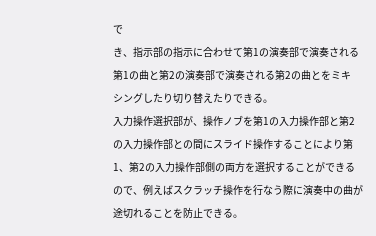で
き、指示部の指示に合わせて第1の演奏部で演奏される
第1の曲と第2の演奏部で演奏される第2の曲とをミキ
シングしたり切り替えたりできる。
入力操作選択部が、操作ノブを第1の入力操作部と第2
の入力操作部との間にスライド操作することにより第
1、第2の入力操作部側の両方を選択することができる
ので、例えばスクラッチ操作を行なう際に演奏中の曲が
途切れることを防止できる。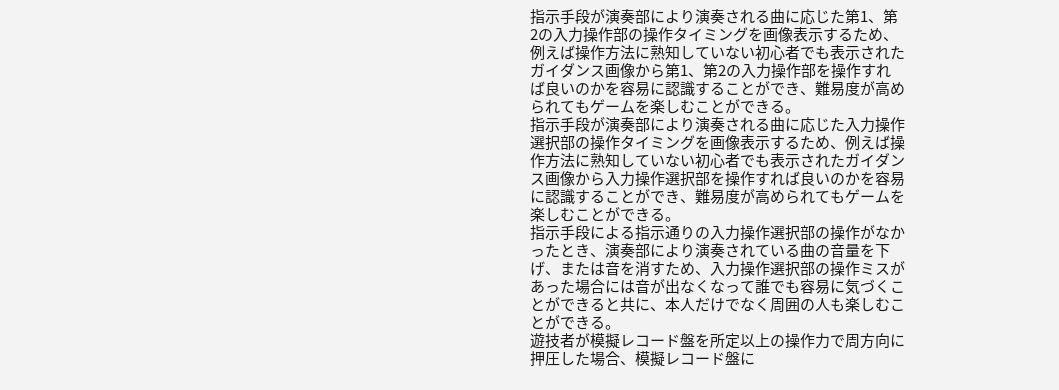指示手段が演奏部により演奏される曲に応じた第1、第
2の入力操作部の操作タイミングを画像表示するため、
例えば操作方法に熟知していない初心者でも表示された
ガイダンス画像から第1、第2の入力操作部を操作すれ
ば良いのかを容易に認識することができ、難易度が高め
られてもゲームを楽しむことができる。
指示手段が演奏部により演奏される曲に応じた入力操作
選択部の操作タイミングを画像表示するため、例えば操
作方法に熟知していない初心者でも表示されたガイダン
ス画像から入力操作選択部を操作すれば良いのかを容易
に認識することができ、難易度が高められてもゲームを
楽しむことができる。
指示手段による指示通りの入力操作選択部の操作がなか
ったとき、演奏部により演奏されている曲の音量を下
げ、または音を消すため、入力操作選択部の操作ミスが
あった場合には音が出なくなって誰でも容易に気づくこ
とができると共に、本人だけでなく周囲の人も楽しむこ
とができる。
遊技者が模擬レコード盤を所定以上の操作力で周方向に
押圧した場合、模擬レコード盤に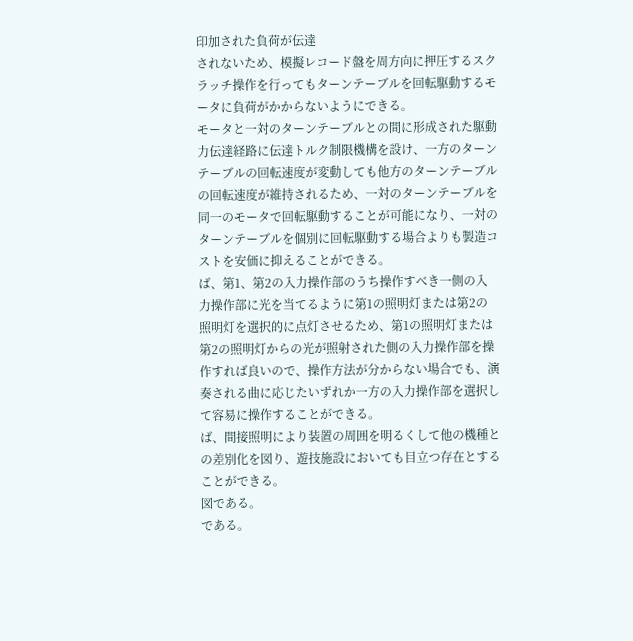印加された負荷が伝達
されないため、模擬レコード盤を周方向に押圧するスク
ラッチ操作を行ってもターンテーブルを回転駆動するモ
ータに負荷がかからないようにできる。
モータと一対のターンテーブルとの間に形成された駆動
力伝達経路に伝達トルク制限機構を設け、一方のターン
テーブルの回転速度が変動しても他方のターンテーブル
の回転速度が維持されるため、一対のターンテーブルを
同一のモータで回転駆動することが可能になり、一対の
ターンテーブルを個別に回転駆動する場合よりも製造コ
ストを安価に抑えることができる。
ば、第1、第2の入力操作部のうち操作すべき一側の入
力操作部に光を当てるように第1の照明灯または第2の
照明灯を選択的に点灯させるため、第1の照明灯または
第2の照明灯からの光が照射された側の入力操作部を操
作すれば良いので、操作方法が分からない場合でも、演
奏される曲に応じたいずれか一方の入力操作部を選択し
て容易に操作することができる。
ば、間接照明により装置の周囲を明るくして他の機種と
の差別化を図り、遊技施設においても目立つ存在とする
ことができる。
図である。
である。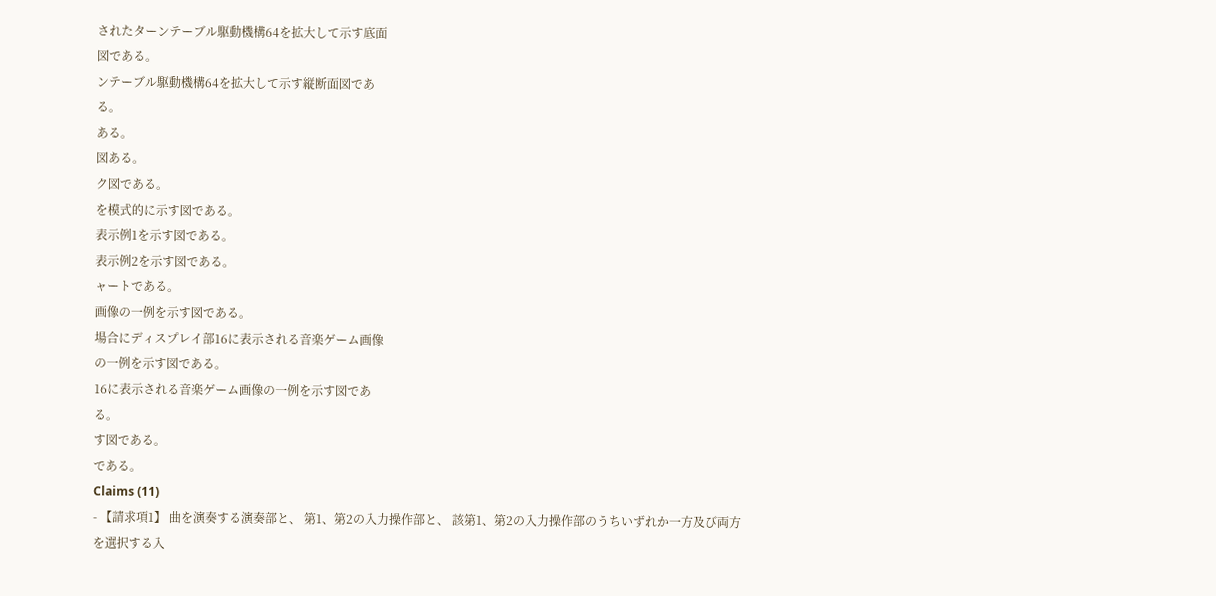されたターンテーブル駆動機構64を拡大して示す底面
図である。
ンテーブル駆動機構64を拡大して示す縦断面図であ
る。
ある。
図ある。
ク図である。
を模式的に示す図である。
表示例1を示す図である。
表示例2を示す図である。
ャートである。
画像の一例を示す図である。
場合にディスプレイ部16に表示される音楽ゲーム画像
の一例を示す図である。
16に表示される音楽ゲーム画像の一例を示す図であ
る。
す図である。
である。
Claims (11)
- 【請求項1】 曲を演奏する演奏部と、 第1、第2の入力操作部と、 該第1、第2の入力操作部のうちいずれか一方及び両方
を選択する入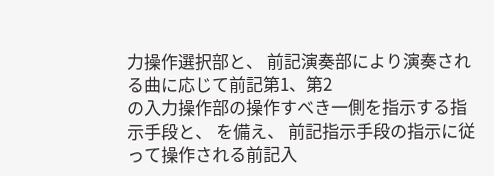力操作選択部と、 前記演奏部により演奏される曲に応じて前記第1、第2
の入力操作部の操作すべき一側を指示する指示手段と、 を備え、 前記指示手段の指示に従って操作される前記入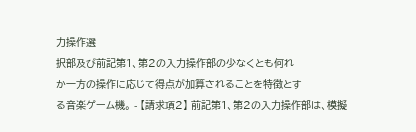力操作選
択部及び前記第1、第2の入力操作部の少なくとも何れ
か一方の操作に応じて得点が加算されることを特徴とす
る音楽ゲーム機。 - 【請求項2】 前記第1、第2の入力操作部は、模擬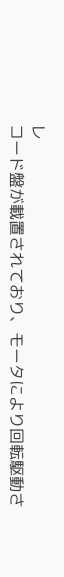レ
コード盤が載置されており、モータにより回転駆動さ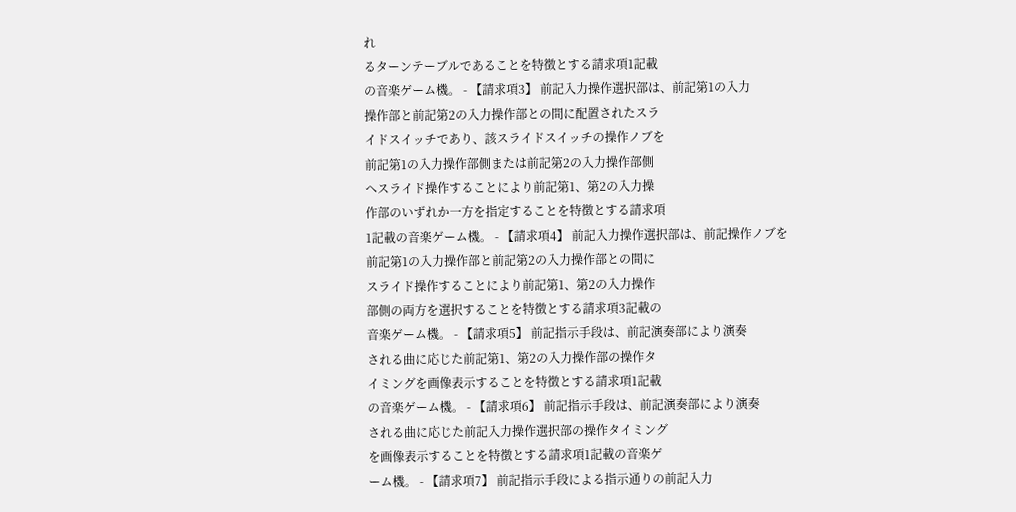れ
るターンテーブルであることを特徴とする請求項1記載
の音楽ゲーム機。 - 【請求項3】 前記入力操作選択部は、前記第1の入力
操作部と前記第2の入力操作部との間に配置されたスラ
イドスイッチであり、該スライドスイッチの操作ノブを
前記第1の入力操作部側または前記第2の入力操作部側
へスライド操作することにより前記第1、第2の入力操
作部のいずれか一方を指定することを特徴とする請求項
1記載の音楽ゲーム機。 - 【請求項4】 前記入力操作選択部は、前記操作ノブを
前記第1の入力操作部と前記第2の入力操作部との間に
スライド操作することにより前記第1、第2の入力操作
部側の両方を選択することを特徴とする請求項3記載の
音楽ゲーム機。 - 【請求項5】 前記指示手段は、前記演奏部により演奏
される曲に応じた前記第1、第2の入力操作部の操作タ
イミングを画像表示することを特徴とする請求項1記載
の音楽ゲーム機。 - 【請求項6】 前記指示手段は、前記演奏部により演奏
される曲に応じた前記入力操作選択部の操作タイミング
を画像表示することを特徴とする請求項1記載の音楽ゲ
ーム機。 - 【請求項7】 前記指示手段による指示通りの前記入力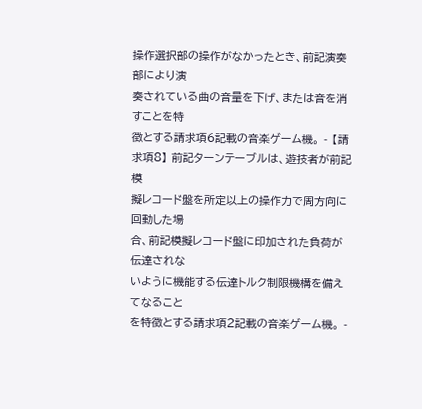操作選択部の操作がなかったとき、前記演奏部により演
奏されている曲の音量を下げ、または音を消すことを特
徴とする請求項6記載の音楽ゲーム機。 - 【請求項8】 前記ターンテーブルは、遊技者が前記模
擬レコード盤を所定以上の操作力で周方向に回動した場
合、前記模擬レコード盤に印加された負荷が伝達されな
いように機能する伝達トルク制限機構を備えてなること
を特徴とする請求項2記載の音楽ゲーム機。 -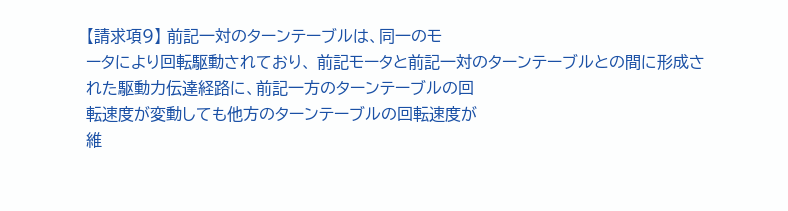【請求項9】 前記一対のターンテーブルは、同一のモ
ータにより回転駆動されており、 前記モータと前記一対のターンテーブルとの間に形成さ
れた駆動力伝達経路に、前記一方のターンテーブルの回
転速度が変動しても他方のターンテーブルの回転速度が
維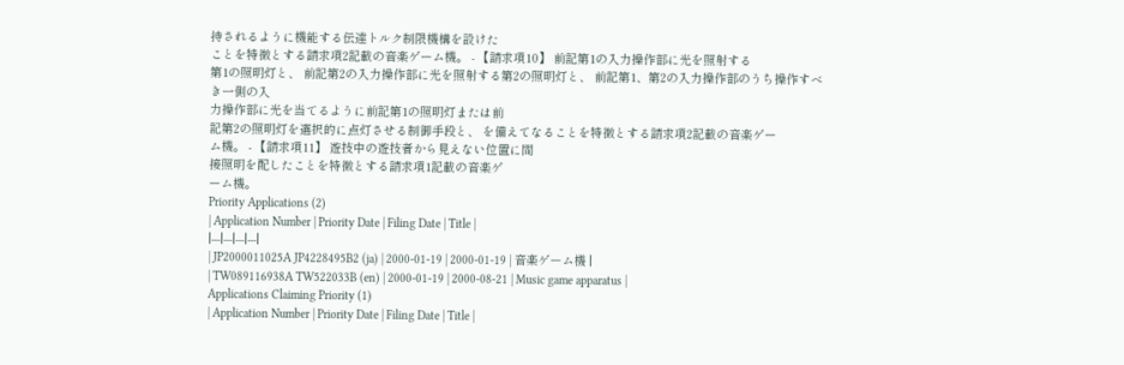持されるように機能する伝達トルク制限機構を設けた
ことを特徴とする請求項2記載の音楽ゲーム機。 - 【請求項10】 前記第1の入力操作部に光を照射する
第1の照明灯と、 前記第2の入力操作部に光を照射する第2の照明灯と、 前記第1、第2の入力操作部のうち操作すべき一側の入
力操作部に光を当てるように前記第1の照明灯または前
記第2の照明灯を選択的に点灯させる制御手段と、 を備えてなることを特徴とする請求項2記載の音楽ゲー
ム機。 - 【請求項11】 遊技中の遊技者から見えない位置に間
接照明を配したことを特徴とする請求項1記載の音楽ゲ
ーム機。
Priority Applications (2)
| Application Number | Priority Date | Filing Date | Title |
|---|---|---|---|
| JP2000011025A JP4228495B2 (ja) | 2000-01-19 | 2000-01-19 | 音楽ゲーム機 |
| TW089116938A TW522033B (en) | 2000-01-19 | 2000-08-21 | Music game apparatus |
Applications Claiming Priority (1)
| Application Number | Priority Date | Filing Date | Title |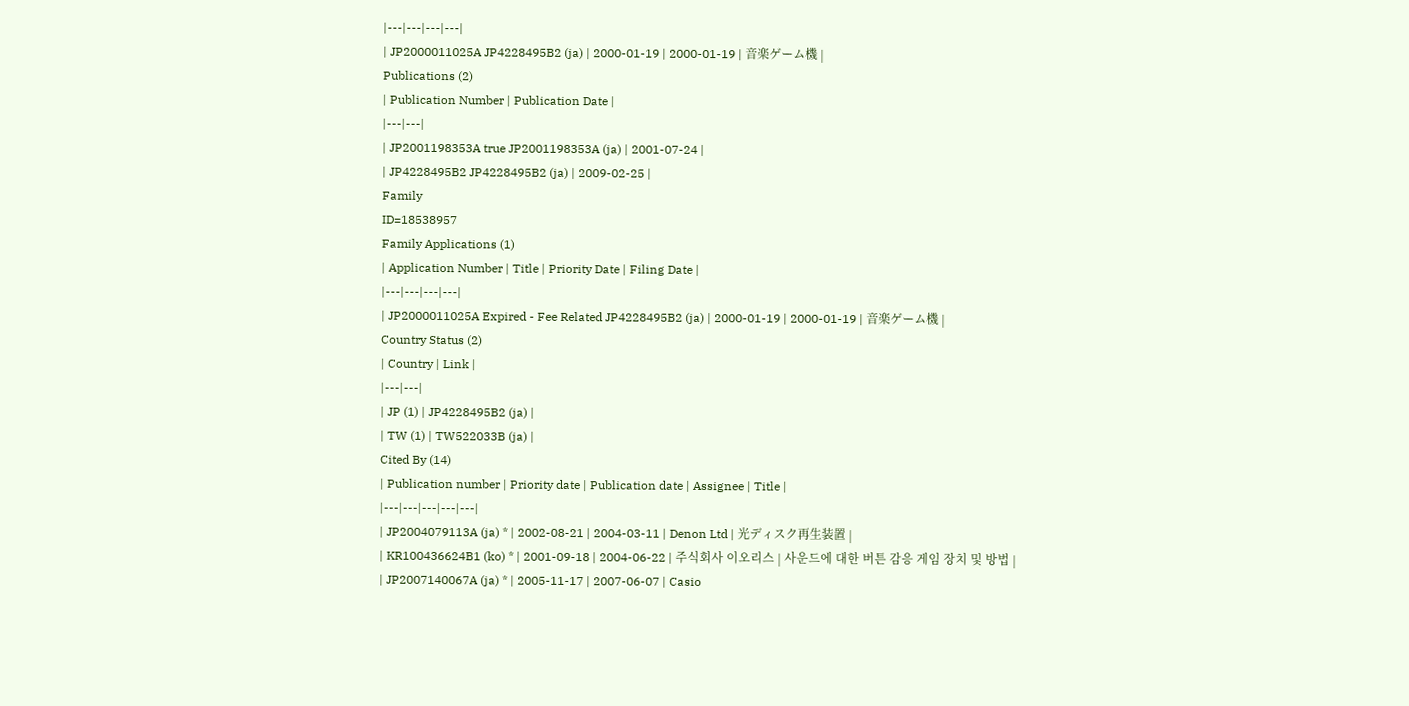|---|---|---|---|
| JP2000011025A JP4228495B2 (ja) | 2000-01-19 | 2000-01-19 | 音楽ゲーム機 |
Publications (2)
| Publication Number | Publication Date |
|---|---|
| JP2001198353A true JP2001198353A (ja) | 2001-07-24 |
| JP4228495B2 JP4228495B2 (ja) | 2009-02-25 |
Family
ID=18538957
Family Applications (1)
| Application Number | Title | Priority Date | Filing Date |
|---|---|---|---|
| JP2000011025A Expired - Fee Related JP4228495B2 (ja) | 2000-01-19 | 2000-01-19 | 音楽ゲーム機 |
Country Status (2)
| Country | Link |
|---|---|
| JP (1) | JP4228495B2 (ja) |
| TW (1) | TW522033B (ja) |
Cited By (14)
| Publication number | Priority date | Publication date | Assignee | Title |
|---|---|---|---|---|
| JP2004079113A (ja) * | 2002-08-21 | 2004-03-11 | Denon Ltd | 光ディスク再生装置 |
| KR100436624B1 (ko) * | 2001-09-18 | 2004-06-22 | 주식회사 이오리스 | 사운드에 대한 버튼 감응 게임 장치 및 방법 |
| JP2007140067A (ja) * | 2005-11-17 | 2007-06-07 | Casio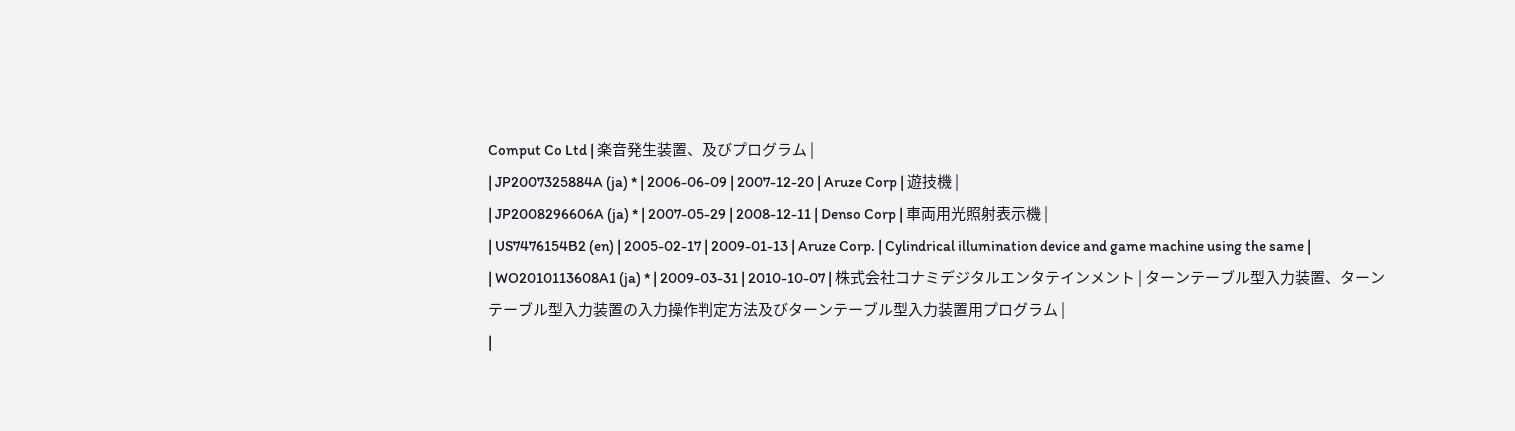Comput Co Ltd | 楽音発生装置、及びプログラム |
| JP2007325884A (ja) * | 2006-06-09 | 2007-12-20 | Aruze Corp | 遊技機 |
| JP2008296606A (ja) * | 2007-05-29 | 2008-12-11 | Denso Corp | 車両用光照射表示機 |
| US7476154B2 (en) | 2005-02-17 | 2009-01-13 | Aruze Corp. | Cylindrical illumination device and game machine using the same |
| WO2010113608A1 (ja) * | 2009-03-31 | 2010-10-07 | 株式会社コナミデジタルエンタテインメント | ターンテーブル型入力装置、ターンテーブル型入力装置の入力操作判定方法及びターンテーブル型入力装置用プログラム |
|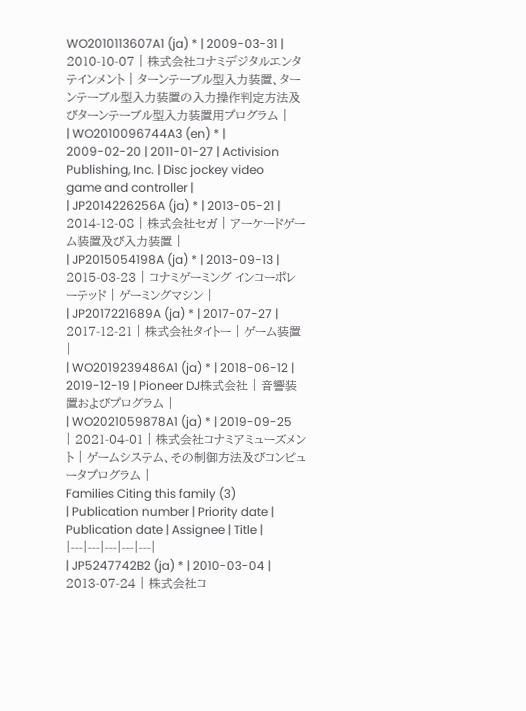WO2010113607A1 (ja) * | 2009-03-31 | 2010-10-07 | 株式会社コナミデジタルエンタテインメント | ターンテーブル型入力装置、ターンテーブル型入力装置の入力操作判定方法及びターンテーブル型入力装置用プログラム |
| WO2010096744A3 (en) * | 2009-02-20 | 2011-01-27 | Activision Publishing, Inc. | Disc jockey video game and controller |
| JP2014226256A (ja) * | 2013-05-21 | 2014-12-08 | 株式会社セガ | アーケードゲーム装置及び入力装置 |
| JP2015054198A (ja) * | 2013-09-13 | 2015-03-23 | コナミゲーミング インコーポレーテッド | ゲーミングマシン |
| JP2017221689A (ja) * | 2017-07-27 | 2017-12-21 | 株式会社タイトー | ゲーム装置 |
| WO2019239486A1 (ja) * | 2018-06-12 | 2019-12-19 | Pioneer DJ株式会社 | 音響装置およびプログラム |
| WO2021059878A1 (ja) * | 2019-09-25 | 2021-04-01 | 株式会社コナミアミューズメント | ゲームシステム、その制御方法及びコンピュータプログラム |
Families Citing this family (3)
| Publication number | Priority date | Publication date | Assignee | Title |
|---|---|---|---|---|
| JP5247742B2 (ja) * | 2010-03-04 | 2013-07-24 | 株式会社コ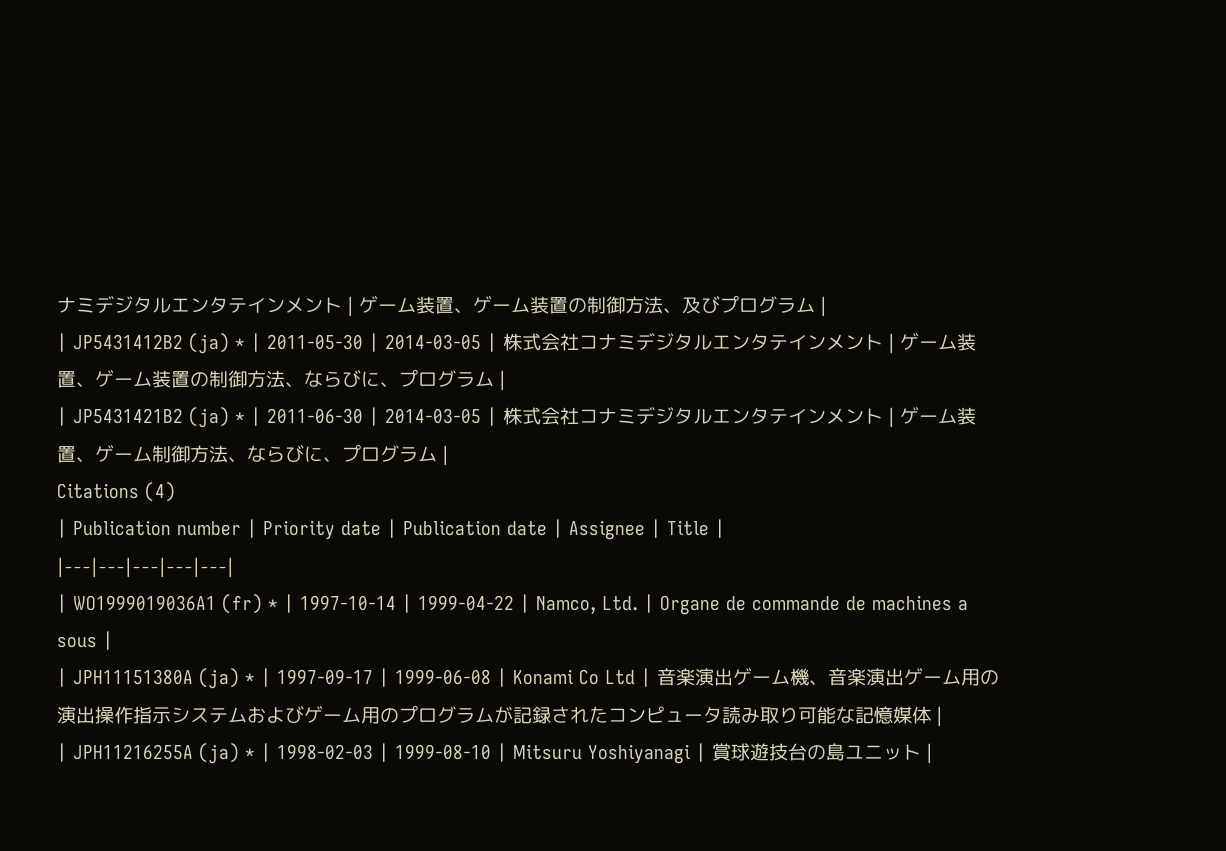ナミデジタルエンタテインメント | ゲーム装置、ゲーム装置の制御方法、及びプログラム |
| JP5431412B2 (ja) * | 2011-05-30 | 2014-03-05 | 株式会社コナミデジタルエンタテインメント | ゲーム装置、ゲーム装置の制御方法、ならびに、プログラム |
| JP5431421B2 (ja) * | 2011-06-30 | 2014-03-05 | 株式会社コナミデジタルエンタテインメント | ゲーム装置、ゲーム制御方法、ならびに、プログラム |
Citations (4)
| Publication number | Priority date | Publication date | Assignee | Title |
|---|---|---|---|---|
| WO1999019036A1 (fr) * | 1997-10-14 | 1999-04-22 | Namco, Ltd. | Organe de commande de machines a sous |
| JPH11151380A (ja) * | 1997-09-17 | 1999-06-08 | Konami Co Ltd | 音楽演出ゲーム機、音楽演出ゲーム用の演出操作指示システムおよびゲーム用のプログラムが記録されたコンピュータ読み取り可能な記憶媒体 |
| JPH11216255A (ja) * | 1998-02-03 | 1999-08-10 | Mitsuru Yoshiyanagi | 賞球遊技台の島ユニット |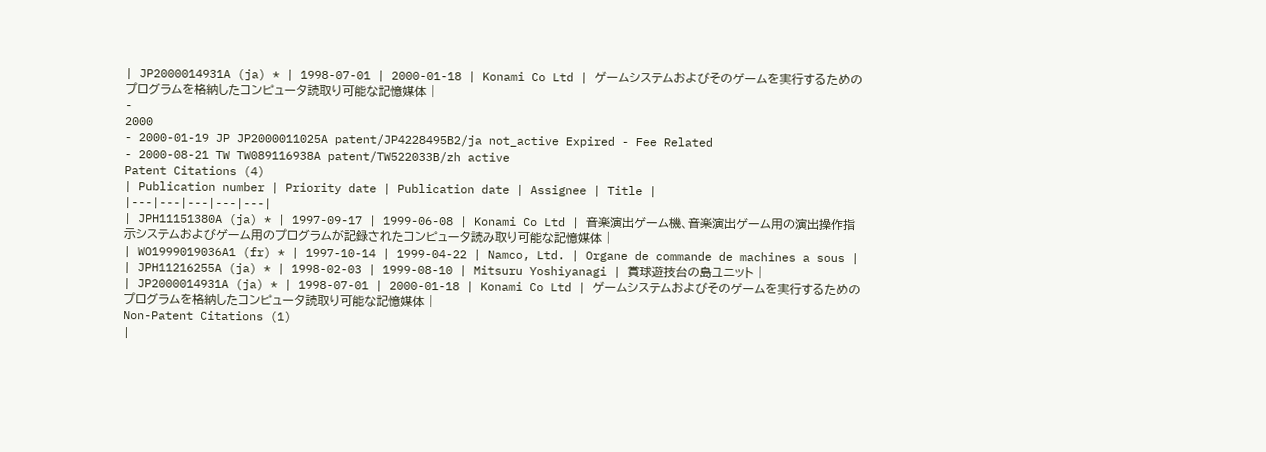| JP2000014931A (ja) * | 1998-07-01 | 2000-01-18 | Konami Co Ltd | ゲームシステムおよびそのゲームを実行するためのプログラムを格納したコンピュータ読取り可能な記憶媒体 |
-
2000
- 2000-01-19 JP JP2000011025A patent/JP4228495B2/ja not_active Expired - Fee Related
- 2000-08-21 TW TW089116938A patent/TW522033B/zh active
Patent Citations (4)
| Publication number | Priority date | Publication date | Assignee | Title |
|---|---|---|---|---|
| JPH11151380A (ja) * | 1997-09-17 | 1999-06-08 | Konami Co Ltd | 音楽演出ゲーム機、音楽演出ゲーム用の演出操作指示システムおよびゲーム用のプログラムが記録されたコンピュータ読み取り可能な記憶媒体 |
| WO1999019036A1 (fr) * | 1997-10-14 | 1999-04-22 | Namco, Ltd. | Organe de commande de machines a sous |
| JPH11216255A (ja) * | 1998-02-03 | 1999-08-10 | Mitsuru Yoshiyanagi | 賞球遊技台の島ユニット |
| JP2000014931A (ja) * | 1998-07-01 | 2000-01-18 | Konami Co Ltd | ゲームシステムおよびそのゲームを実行するためのプログラムを格納したコンピュータ読取り可能な記憶媒体 |
Non-Patent Citations (1)
|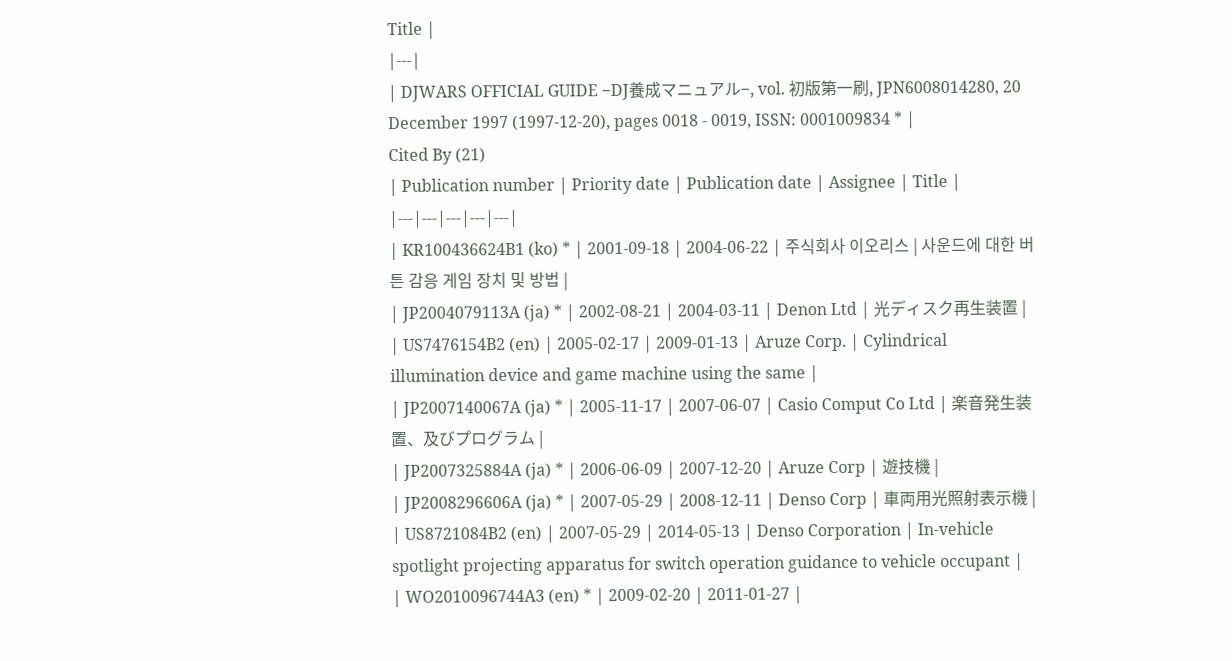Title |
|---|
| DJWARS OFFICIAL GUIDE −DJ養成マニュアル−, vol. 初版第一刷, JPN6008014280, 20 December 1997 (1997-12-20), pages 0018 - 0019, ISSN: 0001009834 * |
Cited By (21)
| Publication number | Priority date | Publication date | Assignee | Title |
|---|---|---|---|---|
| KR100436624B1 (ko) * | 2001-09-18 | 2004-06-22 | 주식회사 이오리스 | 사운드에 대한 버튼 감응 게임 장치 및 방법 |
| JP2004079113A (ja) * | 2002-08-21 | 2004-03-11 | Denon Ltd | 光ディスク再生装置 |
| US7476154B2 (en) | 2005-02-17 | 2009-01-13 | Aruze Corp. | Cylindrical illumination device and game machine using the same |
| JP2007140067A (ja) * | 2005-11-17 | 2007-06-07 | Casio Comput Co Ltd | 楽音発生装置、及びプログラム |
| JP2007325884A (ja) * | 2006-06-09 | 2007-12-20 | Aruze Corp | 遊技機 |
| JP2008296606A (ja) * | 2007-05-29 | 2008-12-11 | Denso Corp | 車両用光照射表示機 |
| US8721084B2 (en) | 2007-05-29 | 2014-05-13 | Denso Corporation | In-vehicle spotlight projecting apparatus for switch operation guidance to vehicle occupant |
| WO2010096744A3 (en) * | 2009-02-20 | 2011-01-27 |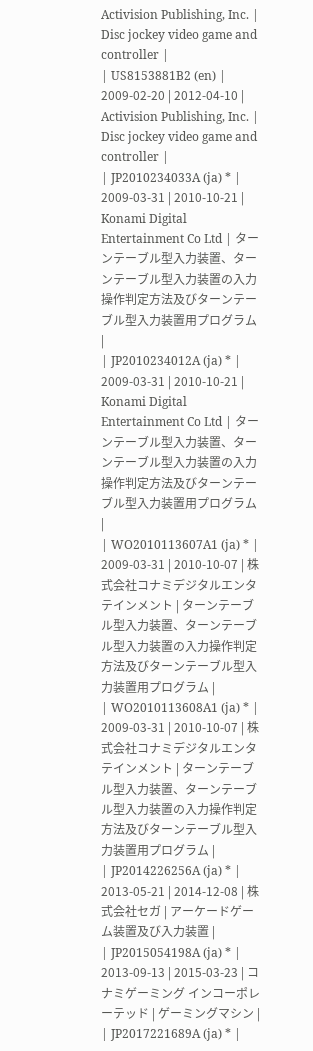Activision Publishing, Inc. | Disc jockey video game and controller |
| US8153881B2 (en) | 2009-02-20 | 2012-04-10 | Activision Publishing, Inc. | Disc jockey video game and controller |
| JP2010234033A (ja) * | 2009-03-31 | 2010-10-21 | Konami Digital Entertainment Co Ltd | ターンテーブル型入力装置、ターンテーブル型入力装置の入力操作判定方法及びターンテーブル型入力装置用プログラム |
| JP2010234012A (ja) * | 2009-03-31 | 2010-10-21 | Konami Digital Entertainment Co Ltd | ターンテーブル型入力装置、ターンテーブル型入力装置の入力操作判定方法及びターンテーブル型入力装置用プログラム |
| WO2010113607A1 (ja) * | 2009-03-31 | 2010-10-07 | 株式会社コナミデジタルエンタテインメント | ターンテーブル型入力装置、ターンテーブル型入力装置の入力操作判定方法及びターンテーブル型入力装置用プログラム |
| WO2010113608A1 (ja) * | 2009-03-31 | 2010-10-07 | 株式会社コナミデジタルエンタテインメント | ターンテーブル型入力装置、ターンテーブル型入力装置の入力操作判定方法及びターンテーブル型入力装置用プログラム |
| JP2014226256A (ja) * | 2013-05-21 | 2014-12-08 | 株式会社セガ | アーケードゲーム装置及び入力装置 |
| JP2015054198A (ja) * | 2013-09-13 | 2015-03-23 | コナミゲーミング インコーポレーテッド | ゲーミングマシン |
| JP2017221689A (ja) * |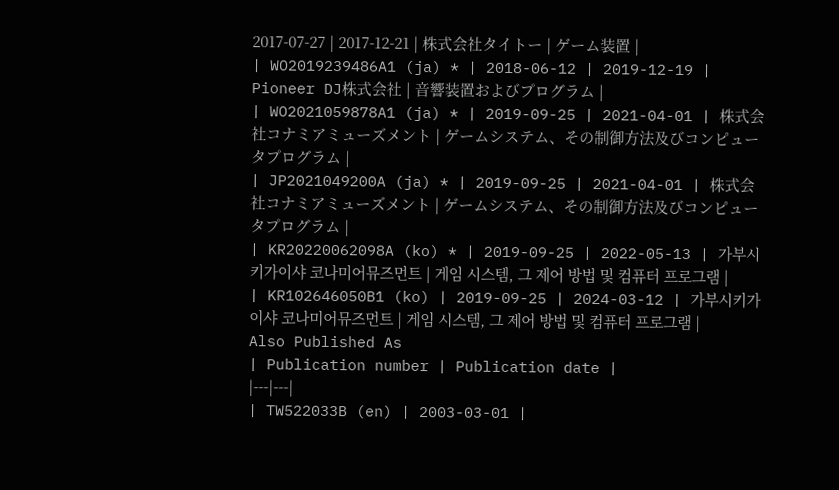2017-07-27 | 2017-12-21 | 株式会社タイトー | ゲーム装置 |
| WO2019239486A1 (ja) * | 2018-06-12 | 2019-12-19 | Pioneer DJ株式会社 | 音響装置およびプログラム |
| WO2021059878A1 (ja) * | 2019-09-25 | 2021-04-01 | 株式会社コナミアミューズメント | ゲームシステム、その制御方法及びコンピュータプログラム |
| JP2021049200A (ja) * | 2019-09-25 | 2021-04-01 | 株式会社コナミアミューズメント | ゲームシステム、その制御方法及びコンピュータプログラム |
| KR20220062098A (ko) * | 2019-09-25 | 2022-05-13 | 가부시키가이샤 코나미어뮤즈먼트 | 게임 시스템, 그 제어 방법 및 컴퓨터 프로그램 |
| KR102646050B1 (ko) | 2019-09-25 | 2024-03-12 | 가부시키가이샤 코나미어뮤즈먼트 | 게임 시스템, 그 제어 방법 및 컴퓨터 프로그램 |
Also Published As
| Publication number | Publication date |
|---|---|
| TW522033B (en) | 2003-03-01 |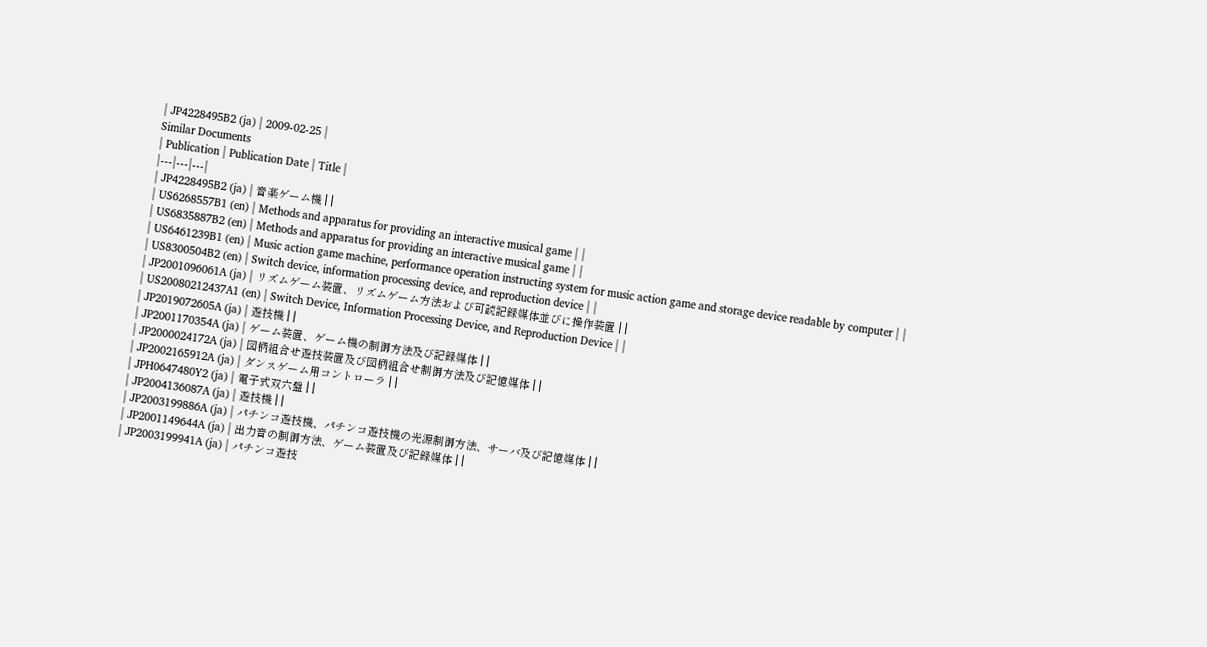| JP4228495B2 (ja) | 2009-02-25 |
Similar Documents
| Publication | Publication Date | Title |
|---|---|---|
| JP4228495B2 (ja) | 音楽ゲーム機 | |
| US6268557B1 (en) | Methods and apparatus for providing an interactive musical game | |
| US6835887B2 (en) | Methods and apparatus for providing an interactive musical game | |
| US6461239B1 (en) | Music action game machine, performance operation instructing system for music action game and storage device readable by computer | |
| US8300504B2 (en) | Switch device, information processing device, and reproduction device | |
| JP2001096061A (ja) | リズムゲーム装置、リズムゲーム方法および可読記録媒体並びに操作装置 | |
| US20080212437A1 (en) | Switch Device, Information Processing Device, and Reproduction Device | |
| JP2019072605A (ja) | 遊技機 | |
| JP2001170354A (ja) | ゲーム装置、ゲーム機の制御方法及び記録媒体 | |
| JP2000024172A (ja) | 図柄組合せ遊技装置及び図柄組合せ制御方法及び記憶媒体 | |
| JP2002165912A (ja) | ダンスゲーム用コントローラ | |
| JPH0647480Y2 (ja) | 電子式双六盤 | |
| JP2004136087A (ja) | 遊技機 | |
| JP2003199886A (ja) | パチンコ遊技機、パチンコ遊技機の光源制御方法、サーバ及び記憶媒体 | |
| JP2001149644A (ja) | 出力音の制御方法、ゲーム装置及び記録媒体 | |
| JP2003199941A (ja) | パチンコ遊技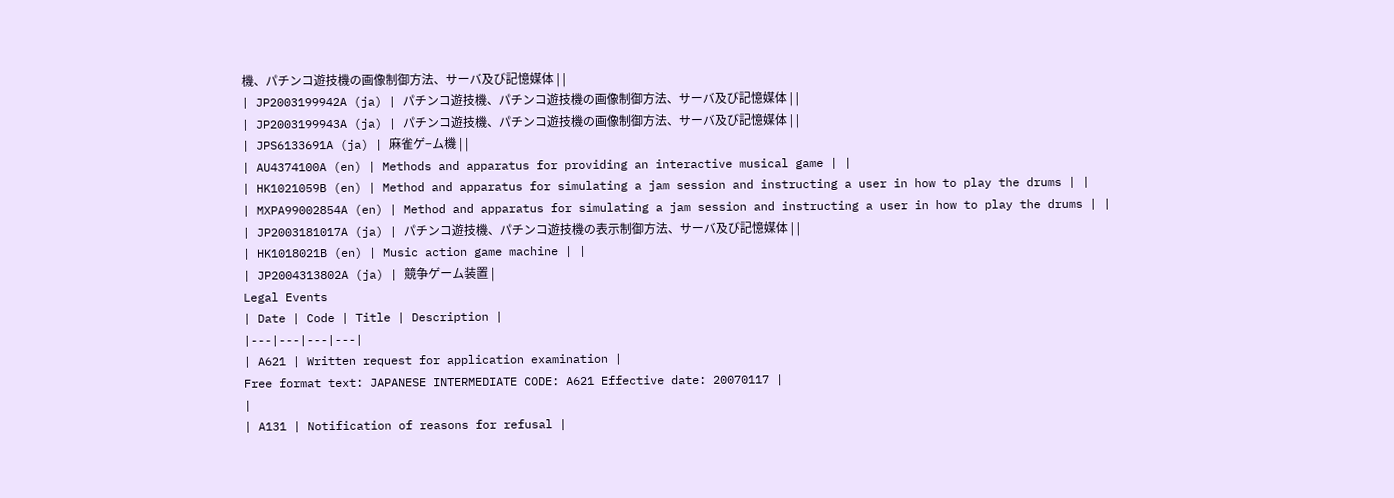機、パチンコ遊技機の画像制御方法、サーバ及び記憶媒体 | |
| JP2003199942A (ja) | パチンコ遊技機、パチンコ遊技機の画像制御方法、サーバ及び記憶媒体 | |
| JP2003199943A (ja) | パチンコ遊技機、パチンコ遊技機の画像制御方法、サーバ及び記憶媒体 | |
| JPS6133691A (ja) | 麻雀ゲ−ム機 | |
| AU4374100A (en) | Methods and apparatus for providing an interactive musical game | |
| HK1021059B (en) | Method and apparatus for simulating a jam session and instructing a user in how to play the drums | |
| MXPA99002854A (en) | Method and apparatus for simulating a jam session and instructing a user in how to play the drums | |
| JP2003181017A (ja) | パチンコ遊技機、パチンコ遊技機の表示制御方法、サーバ及び記憶媒体 | |
| HK1018021B (en) | Music action game machine | |
| JP2004313802A (ja) | 競争ゲーム装置 |
Legal Events
| Date | Code | Title | Description |
|---|---|---|---|
| A621 | Written request for application examination |
Free format text: JAPANESE INTERMEDIATE CODE: A621 Effective date: 20070117 |
|
| A131 | Notification of reasons for refusal |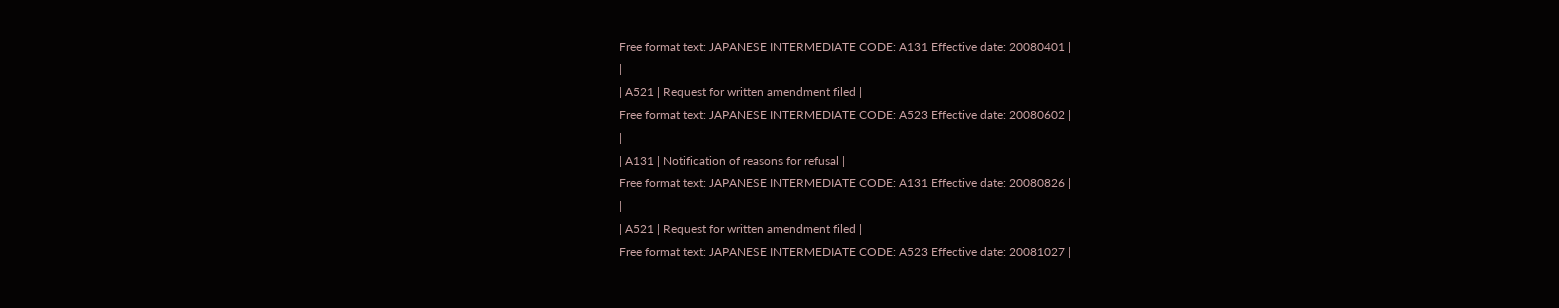Free format text: JAPANESE INTERMEDIATE CODE: A131 Effective date: 20080401 |
|
| A521 | Request for written amendment filed |
Free format text: JAPANESE INTERMEDIATE CODE: A523 Effective date: 20080602 |
|
| A131 | Notification of reasons for refusal |
Free format text: JAPANESE INTERMEDIATE CODE: A131 Effective date: 20080826 |
|
| A521 | Request for written amendment filed |
Free format text: JAPANESE INTERMEDIATE CODE: A523 Effective date: 20081027 |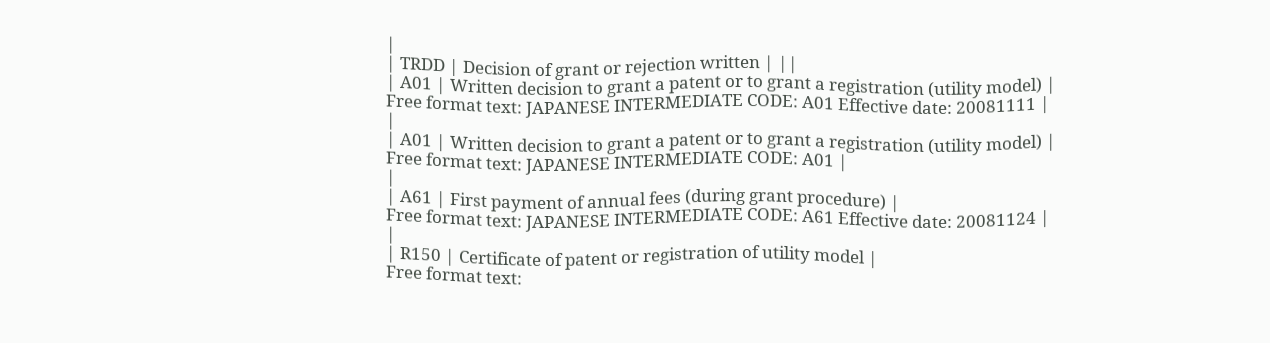|
| TRDD | Decision of grant or rejection written | ||
| A01 | Written decision to grant a patent or to grant a registration (utility model) |
Free format text: JAPANESE INTERMEDIATE CODE: A01 Effective date: 20081111 |
|
| A01 | Written decision to grant a patent or to grant a registration (utility model) |
Free format text: JAPANESE INTERMEDIATE CODE: A01 |
|
| A61 | First payment of annual fees (during grant procedure) |
Free format text: JAPANESE INTERMEDIATE CODE: A61 Effective date: 20081124 |
|
| R150 | Certificate of patent or registration of utility model |
Free format text: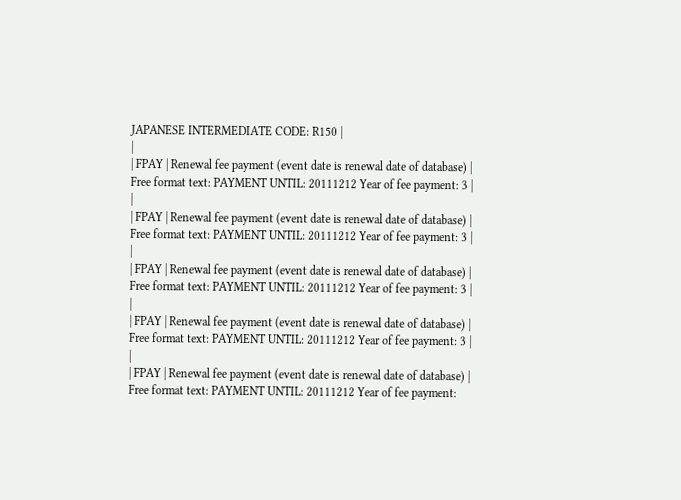JAPANESE INTERMEDIATE CODE: R150 |
|
| FPAY | Renewal fee payment (event date is renewal date of database) |
Free format text: PAYMENT UNTIL: 20111212 Year of fee payment: 3 |
|
| FPAY | Renewal fee payment (event date is renewal date of database) |
Free format text: PAYMENT UNTIL: 20111212 Year of fee payment: 3 |
|
| FPAY | Renewal fee payment (event date is renewal date of database) |
Free format text: PAYMENT UNTIL: 20111212 Year of fee payment: 3 |
|
| FPAY | Renewal fee payment (event date is renewal date of database) |
Free format text: PAYMENT UNTIL: 20111212 Year of fee payment: 3 |
|
| FPAY | Renewal fee payment (event date is renewal date of database) |
Free format text: PAYMENT UNTIL: 20111212 Year of fee payment: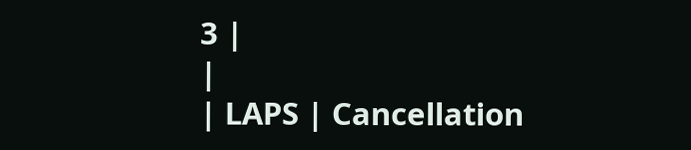3 |
|
| LAPS | Cancellation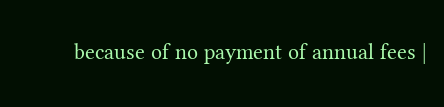because of no payment of annual fees |